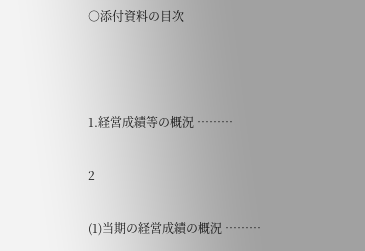○添付資料の目次



1.経営成績等の概況 ………

2

(1)当期の経営成績の概況 ………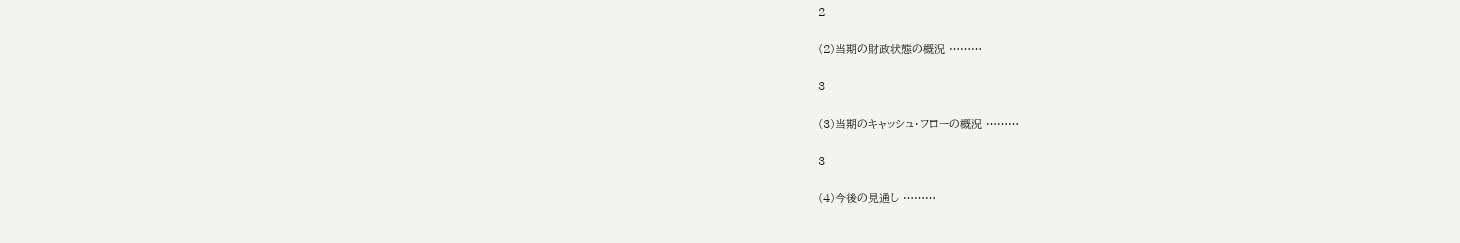2

(2)当期の財政状態の概況 ………

3

(3)当期のキャッシュ・フローの概況 ………

3

(4)今後の見通し ………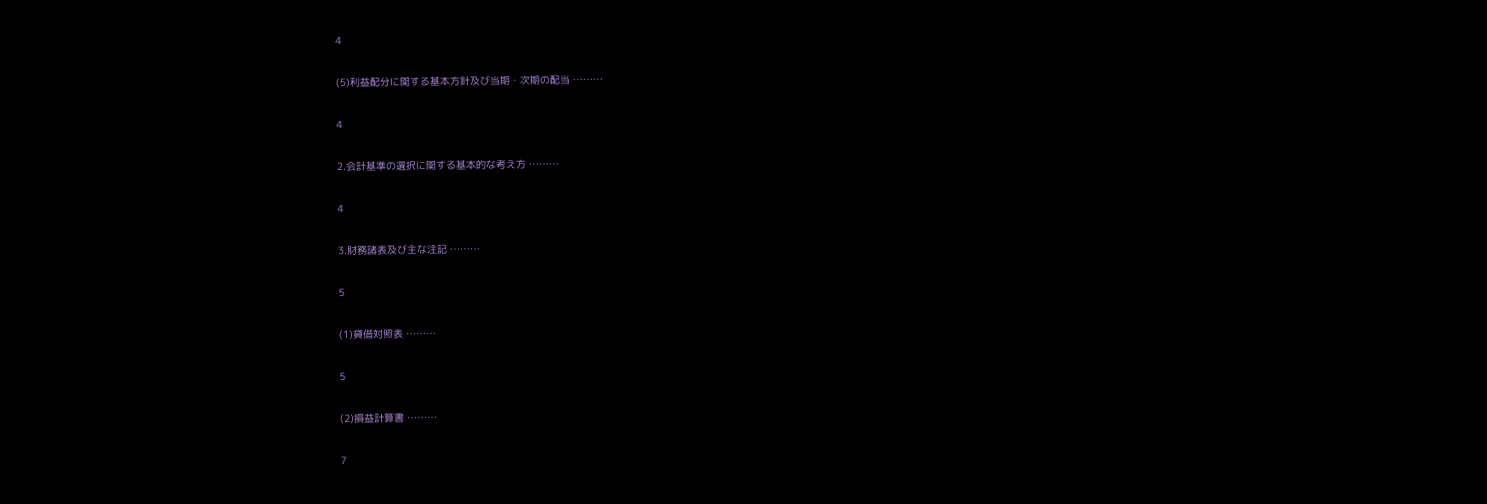4

(5)利益配分に関する基本方針及び当期・次期の配当 ………

4

2.会計基準の選択に関する基本的な考え方 ………

4

3.財務諸表及び主な注記 ………

5

(1)貸借対照表 ………

5

(2)損益計算書 ………

7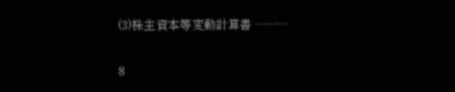(3)株主資本等変動計算書 ………

8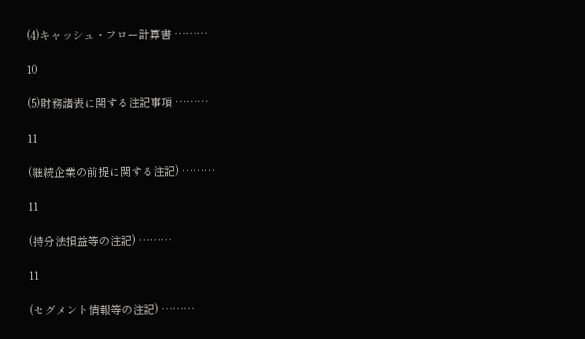(4)キャッシュ・フロー計算書 ………

10

(5)財務諸表に関する注記事項 ………

11

(継続企業の前提に関する注記) ………

11

(持分法損益等の注記) ………

11

(セグメント情報等の注記) ………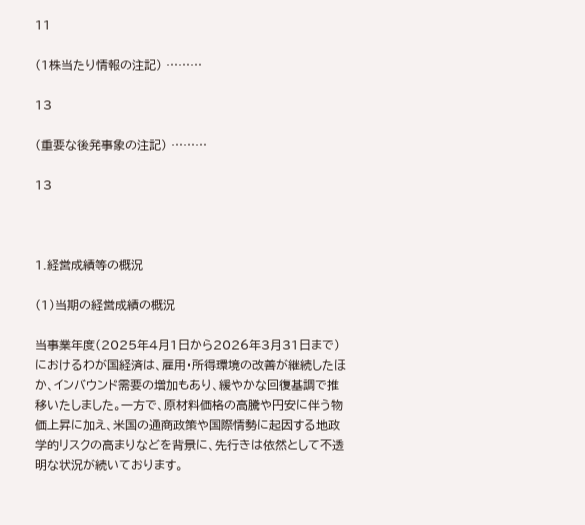11

(1株当たり情報の注記) ………

13

(重要な後発事象の注記) ………

13



1.経営成績等の概況

(1)当期の経営成績の概況

当事業年度(2025年4月1日から2026年3月31日まで)におけるわが国経済は、雇用・所得環境の改善が継続したほか、インバウンド需要の増加もあり、緩やかな回復基調で推移いたしました。一方で、原材料価格の高騰や円安に伴う物価上昇に加え、米国の通商政策や国際情勢に起因する地政学的リスクの高まりなどを背景に、先行きは依然として不透明な状況が続いております。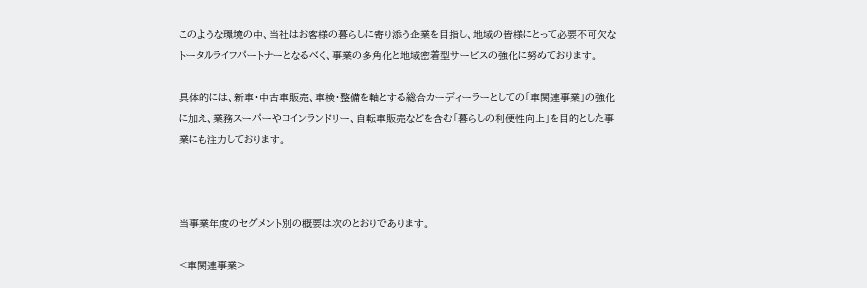このような環境の中、当社はお客様の暮らしに寄り添う企業を目指し、地域の皆様にとって必要不可欠なトータルライフパートナーとなるべく、事業の多角化と地域密着型サービスの強化に努めております。

具体的には、新車・中古車販売、車検・整備を軸とする総合カーディーラーとしての「車関連事業」の強化に加え、業務スーパーやコインランドリー、自転車販売などを含む「暮らしの利便性向上」を目的とした事業にも注力しております。



当事業年度のセグメント別の概要は次のとおりであります。

<車関連事業>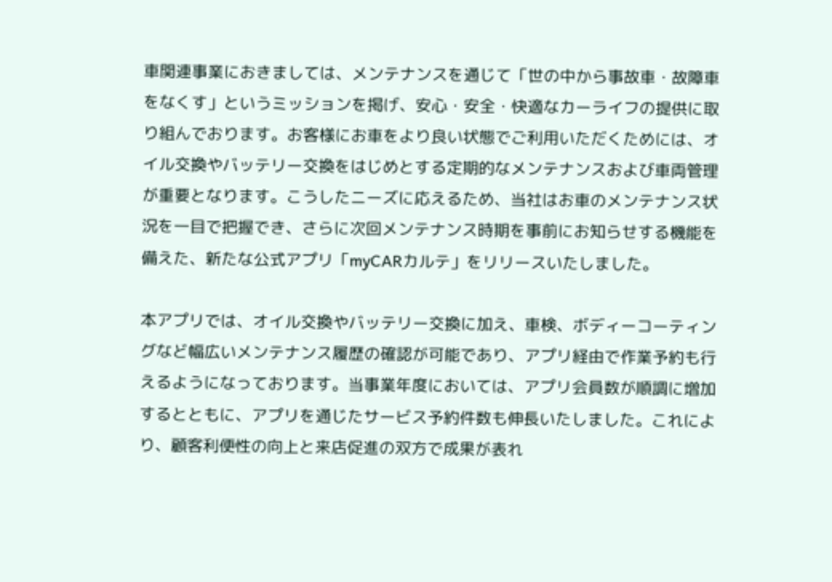車関連事業におきましては、メンテナンスを通じて「世の中から事故車・故障車をなくす」というミッションを掲げ、安心・安全・快適なカーライフの提供に取り組んでおります。お客様にお車をより良い状態でご利用いただくためには、オイル交換やバッテリー交換をはじめとする定期的なメンテナンスおよび車両管理が重要となります。こうしたニーズに応えるため、当社はお車のメンテナンス状況を一目で把握でき、さらに次回メンテナンス時期を事前にお知らせする機能を備えた、新たな公式アプリ「myCARカルテ」をリリースいたしました。

本アプリでは、オイル交換やバッテリー交換に加え、車検、ボディーコーティングなど幅広いメンテナンス履歴の確認が可能であり、アプリ経由で作業予約も行えるようになっております。当事業年度においては、アプリ会員数が順調に増加するとともに、アプリを通じたサービス予約件数も伸長いたしました。これにより、顧客利便性の向上と来店促進の双方で成果が表れ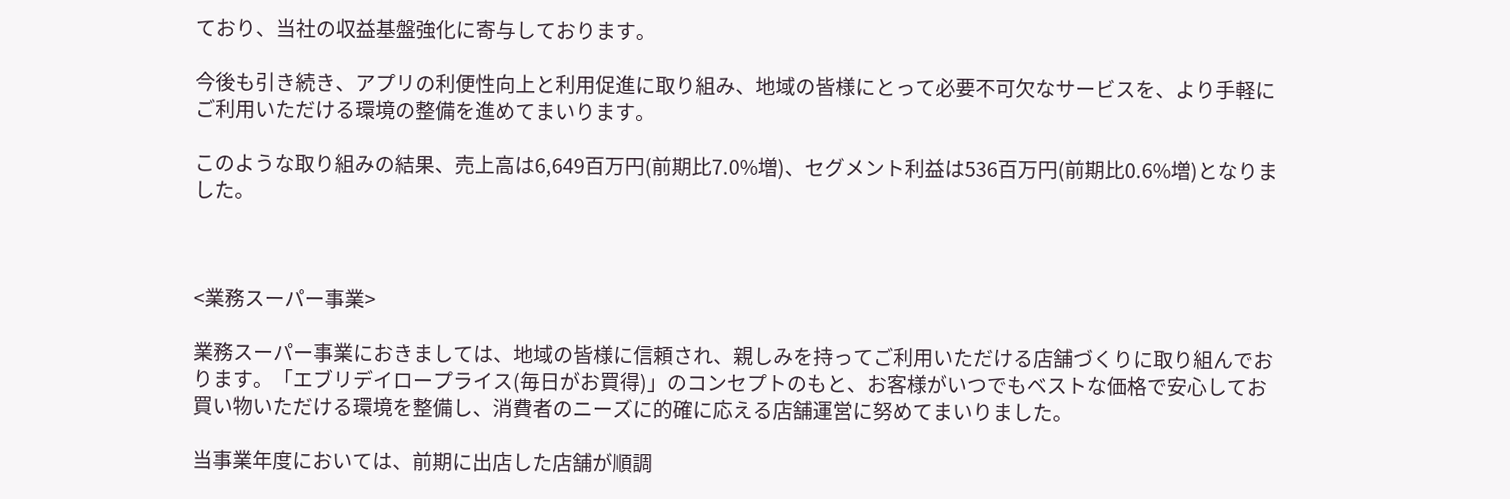ており、当社の収益基盤強化に寄与しております。

今後も引き続き、アプリの利便性向上と利用促進に取り組み、地域の皆様にとって必要不可欠なサービスを、より手軽にご利用いただける環境の整備を進めてまいります。

このような取り組みの結果、売上高は6,649百万円(前期比7.0%増)、セグメント利益は536百万円(前期比0.6%増)となりました。



<業務スーパー事業>

業務スーパー事業におきましては、地域の皆様に信頼され、親しみを持ってご利用いただける店舗づくりに取り組んでおります。「エブリデイロープライス(毎日がお買得)」のコンセプトのもと、お客様がいつでもベストな価格で安心してお買い物いただける環境を整備し、消費者のニーズに的確に応える店舗運営に努めてまいりました。

当事業年度においては、前期に出店した店舗が順調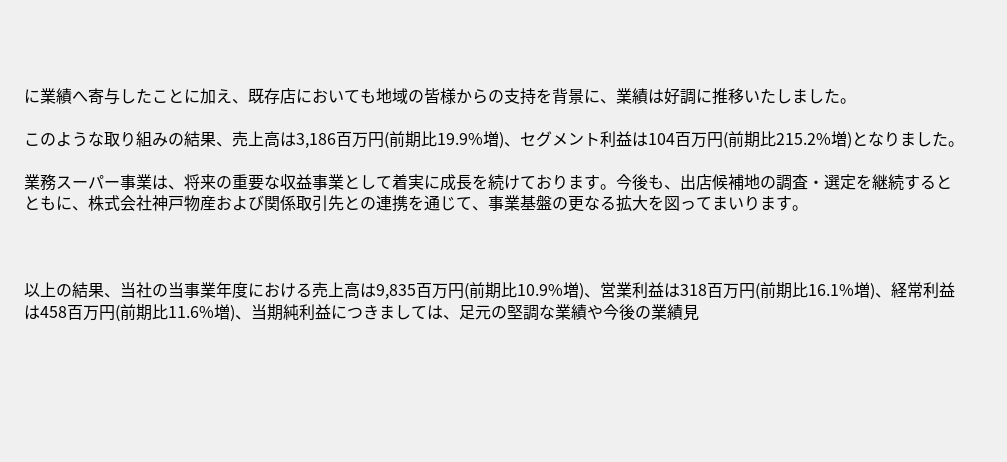に業績へ寄与したことに加え、既存店においても地域の皆様からの支持を背景に、業績は好調に推移いたしました。

このような取り組みの結果、売上高は3,186百万円(前期比19.9%増)、セグメント利益は104百万円(前期比215.2%増)となりました。

業務スーパー事業は、将来の重要な収益事業として着実に成長を続けております。今後も、出店候補地の調査・選定を継続するとともに、株式会社神戸物産および関係取引先との連携を通じて、事業基盤の更なる拡大を図ってまいります。



以上の結果、当社の当事業年度における売上高は9,835百万円(前期比10.9%増)、営業利益は318百万円(前期比16.1%増)、経常利益は458百万円(前期比11.6%増)、当期純利益につきましては、足元の堅調な業績や今後の業績見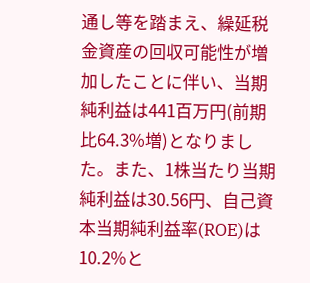通し等を踏まえ、繰延税金資産の回収可能性が増加したことに伴い、当期純利益は441百万円(前期比64.3%増)となりました。また、1株当たり当期純利益は30.56円、自己資本当期純利益率(ROE)は10.2%と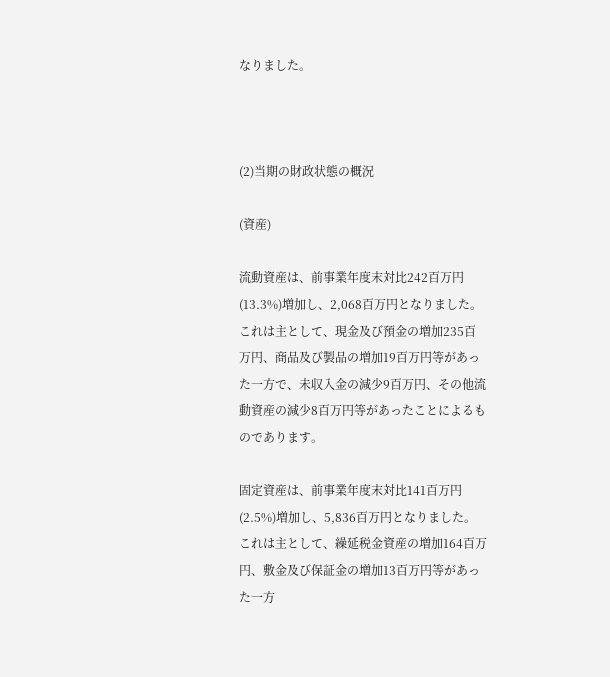なりました。



(2)当期の財政状態の概況

(資産)

流動資産は、前事業年度末対比242百万円(13.3%)増加し、2,068百万円となりました。これは主として、現金及び預金の増加235百万円、商品及び製品の増加19百万円等があった一方で、未収入金の減少9百万円、その他流動資産の減少8百万円等があったことによるものであります。

固定資産は、前事業年度末対比141百万円(2.5%)増加し、5,836百万円となりました。これは主として、繰延税金資産の増加164百万円、敷金及び保証金の増加13百万円等があった一方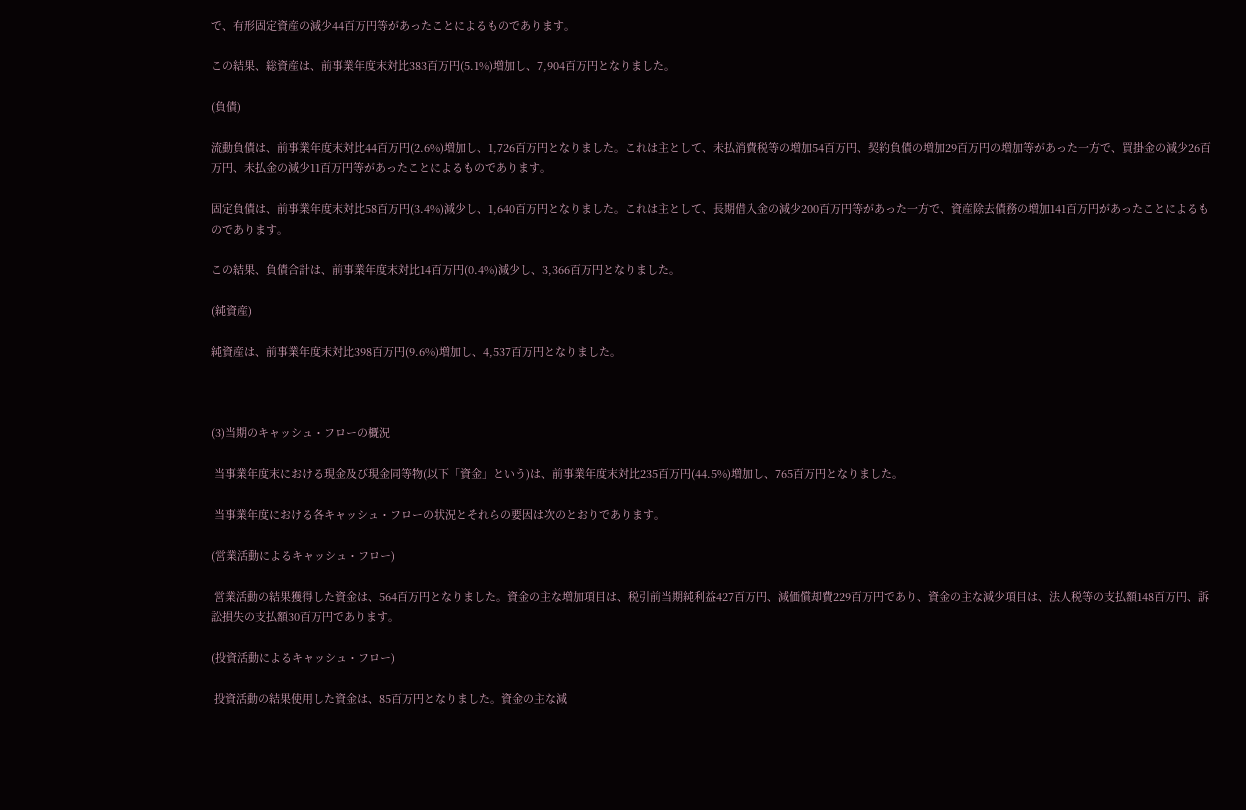で、有形固定資産の減少44百万円等があったことによるものであります。

この結果、総資産は、前事業年度末対比383百万円(5.1%)増加し、7,904百万円となりました。

(負債)

流動負債は、前事業年度末対比44百万円(2.6%)増加し、1,726百万円となりました。これは主として、未払消費税等の増加54百万円、契約負債の増加29百万円の増加等があった一方で、買掛金の減少26百万円、未払金の減少11百万円等があったことによるものであります。

固定負債は、前事業年度末対比58百万円(3.4%)減少し、1,640百万円となりました。これは主として、長期借入金の減少200百万円等があった一方で、資産除去債務の増加141百万円があったことによるものであります。

この結果、負債合計は、前事業年度末対比14百万円(0.4%)減少し、3,366百万円となりました。

(純資産)

純資産は、前事業年度末対比398百万円(9.6%)増加し、4,537百万円となりました。



(3)当期のキャッシュ・フローの概況

 当事業年度末における現金及び現金同等物(以下「資金」という)は、前事業年度末対比235百万円(44.5%)増加し、765百万円となりました。

 当事業年度における各キャッシュ・フローの状況とそれらの要因は次のとおりであります。

(営業活動によるキャッシュ・フロー)

 営業活動の結果獲得した資金は、564百万円となりました。資金の主な増加項目は、税引前当期純利益427百万円、減価償却費229百万円であり、資金の主な減少項目は、法人税等の支払額148百万円、訴訟損失の支払額30百万円であります。

(投資活動によるキャッシュ・フロー)

 投資活動の結果使用した資金は、85百万円となりました。資金の主な減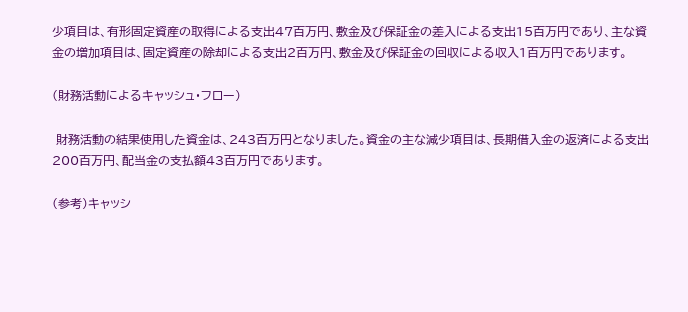少項目は、有形固定資産の取得による支出47百万円、敷金及び保証金の差入による支出15百万円であり、主な資金の増加項目は、固定資産の除却による支出2百万円、敷金及び保証金の回収による収入1百万円であります。

(財務活動によるキャッシュ・フロー)

 財務活動の結果使用した資金は、243百万円となりました。資金の主な減少項目は、長期借入金の返済による支出200百万円、配当金の支払額43百万円であります。

(参考)キャッシ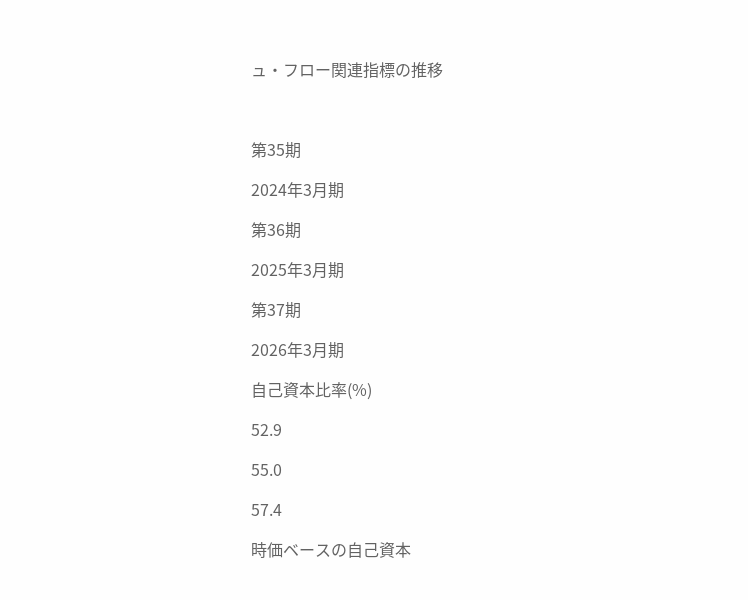ュ・フロー関連指標の推移



第35期

2024年3月期

第36期

2025年3月期

第37期

2026年3月期

自己資本比率(%)

52.9

55.0

57.4

時価ベースの自己資本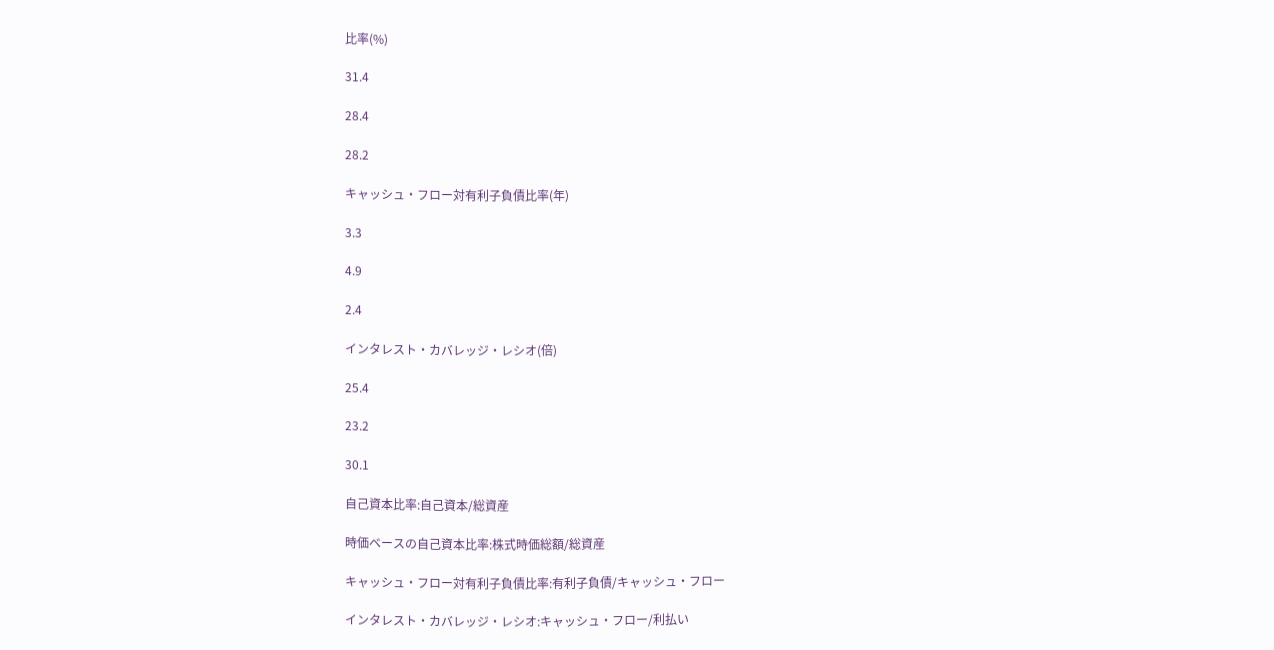比率(%)

31.4

28.4

28.2

キャッシュ・フロー対有利子負債比率(年)

3.3

4.9

2.4

インタレスト・カバレッジ・レシオ(倍)

25.4

23.2

30.1

自己資本比率:自己資本/総資産

時価ベースの自己資本比率:株式時価総額/総資産

キャッシュ・フロー対有利子負債比率:有利子負債/キャッシュ・フロー

インタレスト・カバレッジ・レシオ:キャッシュ・フロー/利払い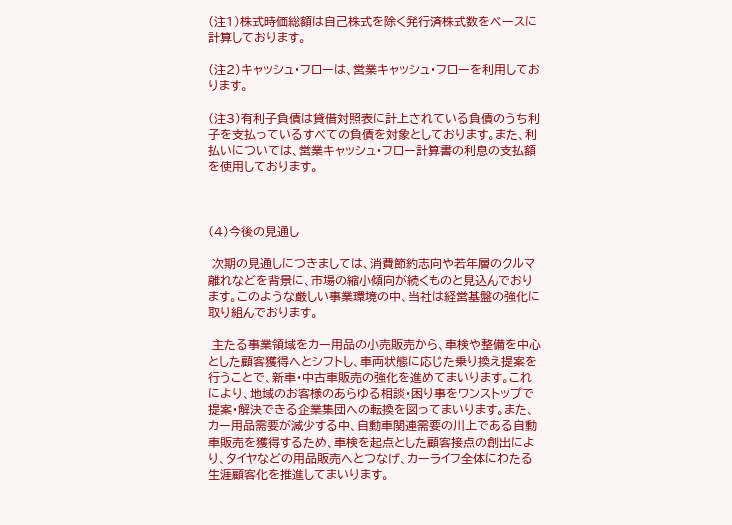(注1)株式時価総額は自己株式を除く発行済株式数をベースに計算しております。

(注2)キャッシュ・フローは、営業キャッシュ・フローを利用しております。

(注3)有利子負債は貸借対照表に計上されている負債のうち利子を支払っているすべての負債を対象としております。また、利払いについては、営業キャッシュ・フロー計算書の利息の支払額を使用しております。



(4)今後の見通し

 次期の見通しにつきましては、消費節約志向や若年層のクルマ離れなどを背景に、市場の縮小傾向が続くものと見込んでおります。このような厳しい事業環境の中、当社は経営基盤の強化に取り組んでおります。

 主たる事業領域をカー用品の小売販売から、車検や整備を中心とした顧客獲得へとシフトし、車両状態に応じた乗り換え提案を行うことで、新車・中古車販売の強化を進めてまいります。これにより、地域のお客様のあらゆる相談・困り事をワンストップで提案・解決できる企業集団への転換を図ってまいります。また、カー用品需要が減少する中、自動車関連需要の川上である自動車販売を獲得するため、車検を起点とした顧客接点の創出により、タイヤなどの用品販売へとつなげ、カーライフ全体にわたる生涯顧客化を推進してまいります。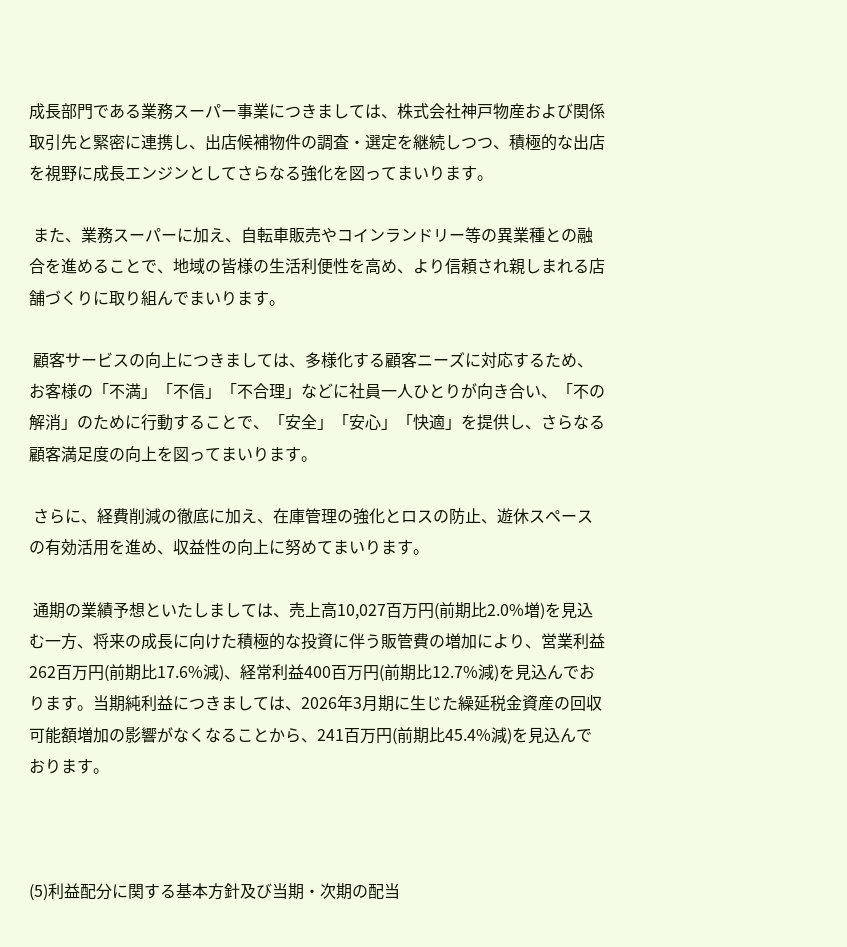成長部門である業務スーパー事業につきましては、株式会社神戸物産および関係取引先と緊密に連携し、出店候補物件の調査・選定を継続しつつ、積極的な出店を視野に成長エンジンとしてさらなる強化を図ってまいります。

 また、業務スーパーに加え、自転車販売やコインランドリー等の異業種との融合を進めることで、地域の皆様の生活利便性を高め、より信頼され親しまれる店舗づくりに取り組んでまいります。

 顧客サービスの向上につきましては、多様化する顧客ニーズに対応するため、お客様の「不満」「不信」「不合理」などに社員一人ひとりが向き合い、「不の解消」のために行動することで、「安全」「安心」「快適」を提供し、さらなる顧客満足度の向上を図ってまいります。

 さらに、経費削減の徹底に加え、在庫管理の強化とロスの防止、遊休スペースの有効活用を進め、収益性の向上に努めてまいります。

 通期の業績予想といたしましては、売上高10,027百万円(前期比2.0%増)を見込む一方、将来の成長に向けた積極的な投資に伴う販管費の増加により、営業利益262百万円(前期比17.6%減)、経常利益400百万円(前期比12.7%減)を見込んでおります。当期純利益につきましては、2026年3月期に生じた繰延税金資産の回収可能額増加の影響がなくなることから、241百万円(前期比45.4%減)を見込んでおります。



(5)利益配分に関する基本方針及び当期・次期の配当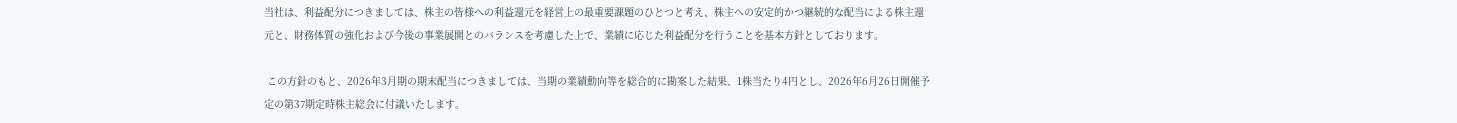当社は、利益配分につきましては、株主の皆様への利益還元を経営上の最重要課題のひとつと考え、株主への安定的かつ継続的な配当による株主還元と、財務体質の強化および今後の事業展開とのバランスを考慮した上で、業績に応じた利益配分を行うことを基本方針としております。

 この方針のもと、2026年3月期の期末配当につきましては、当期の業績動向等を総合的に勘案した結果、1株当たり4円とし、2026年6月26日開催予定の第37期定時株主総会に付議いたします。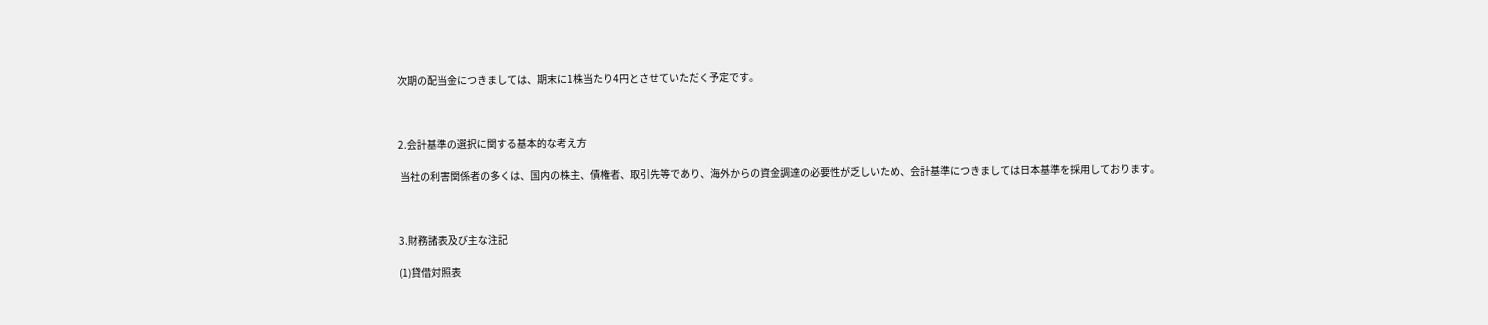次期の配当金につきましては、期末に1株当たり4円とさせていただく予定です。



2.会計基準の選択に関する基本的な考え方

 当社の利害関係者の多くは、国内の株主、債権者、取引先等であり、海外からの資金調達の必要性が乏しいため、会計基準につきましては日本基準を採用しております。



3.財務諸表及び主な注記

(1)貸借対照表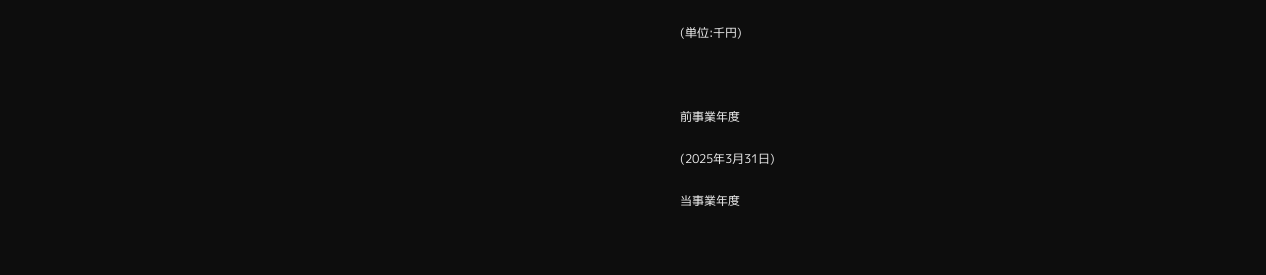(単位:千円)



前事業年度

(2025年3月31日)

当事業年度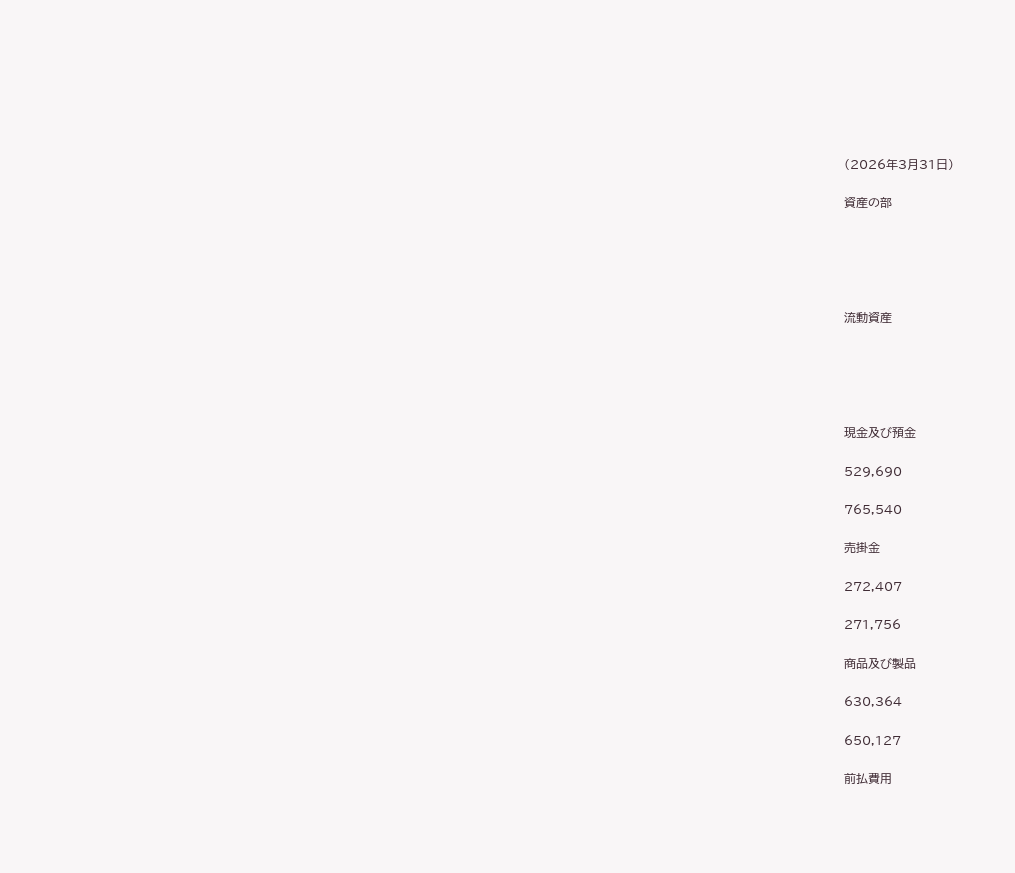(2026年3月31日)

資産の部





流動資産





現金及び預金

529,690

765,540

売掛金

272,407

271,756

商品及び製品

630,364

650,127

前払費用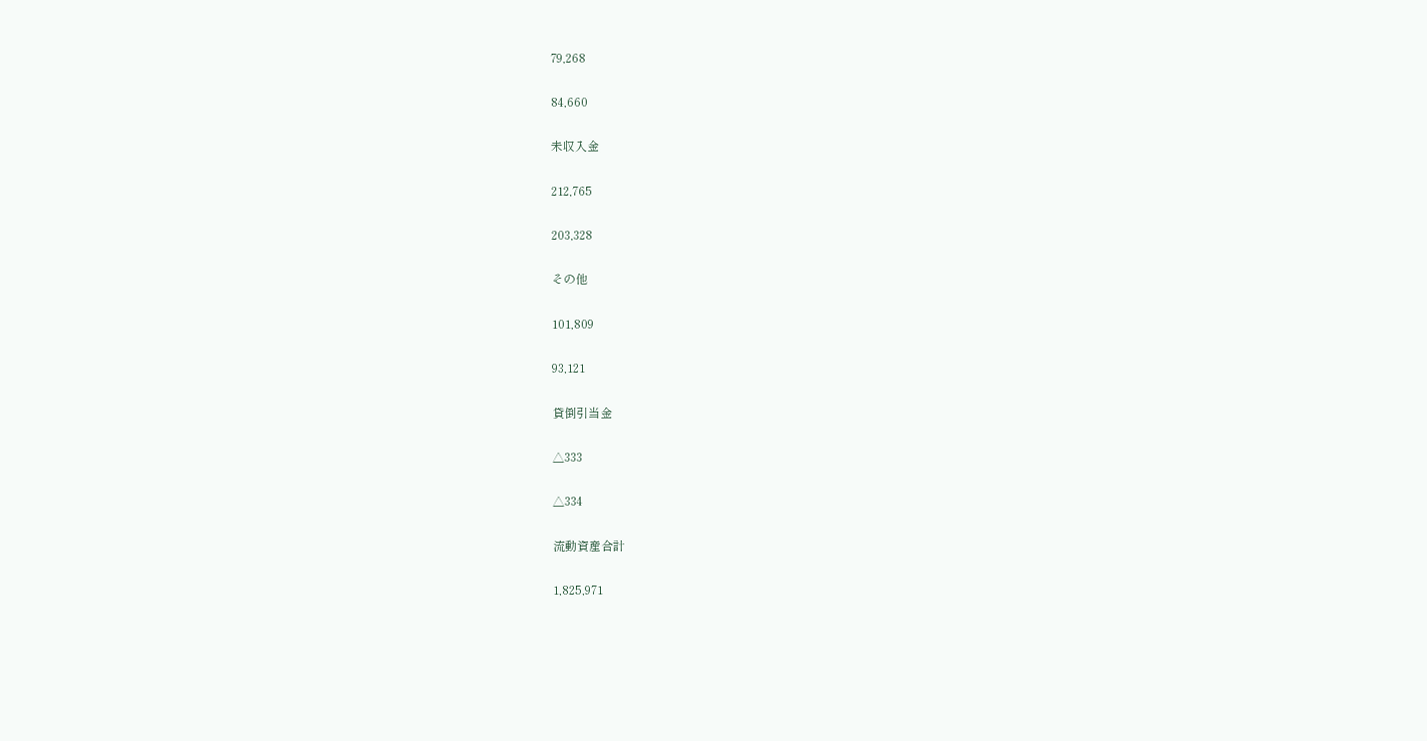79,268

84,660

未収入金

212,765

203,328

その他

101,809

93,121

貸倒引当金

△333

△334

流動資産合計

1,825,971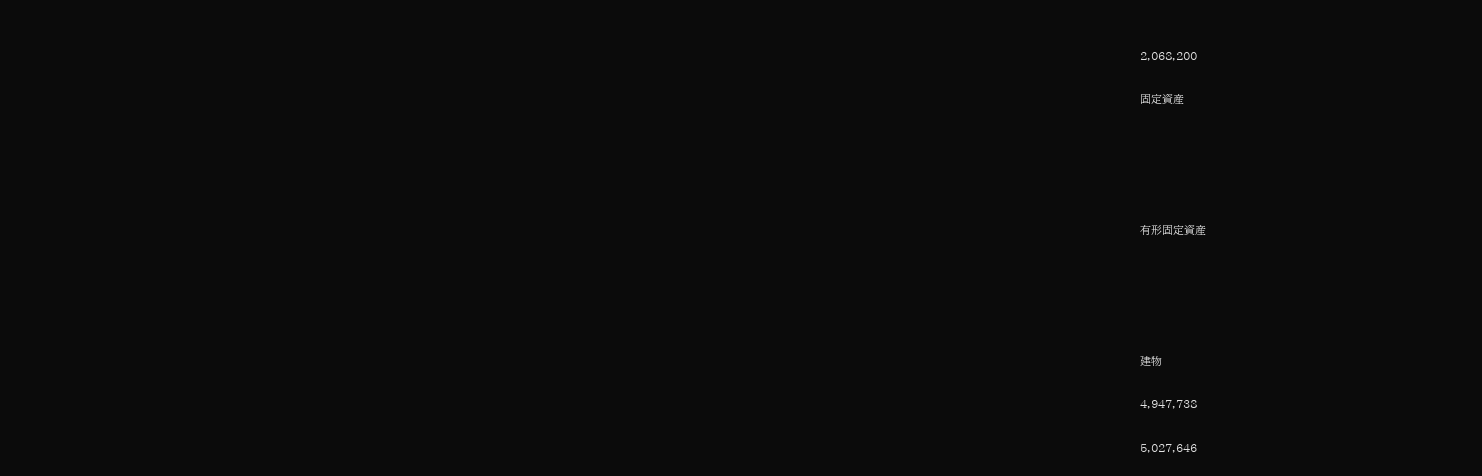2,068,200

固定資産





有形固定資産





建物

4,947,738

5,027,646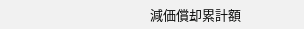減価償却累計額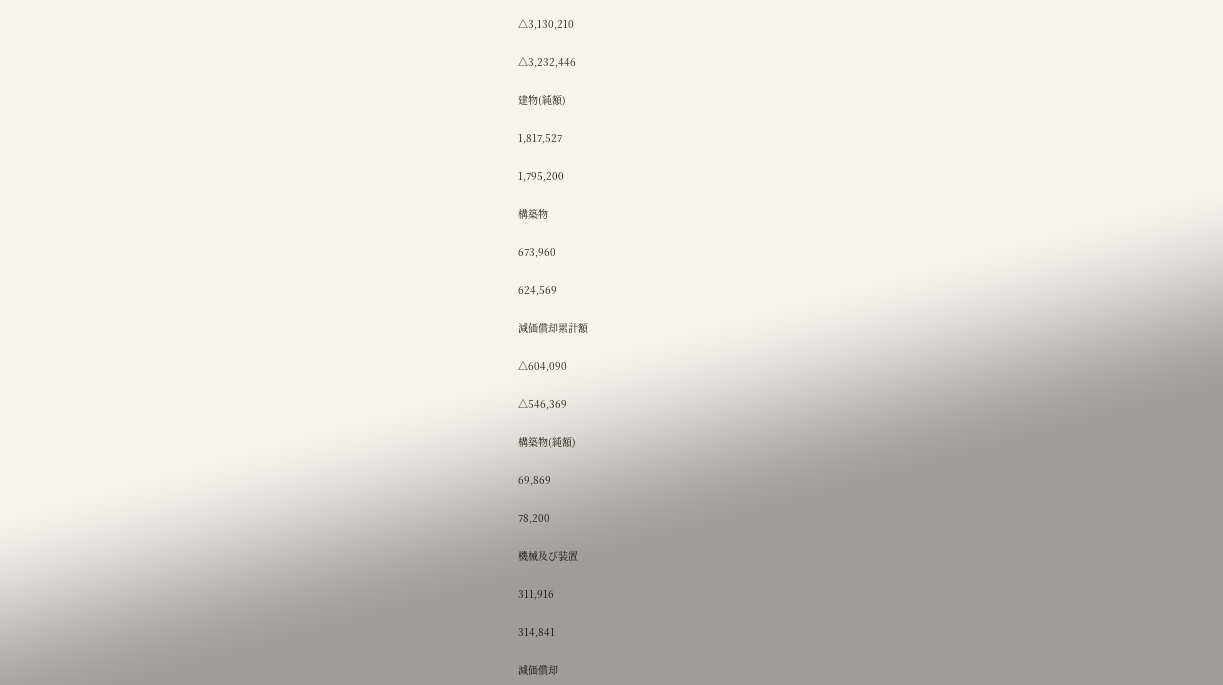△3,130,210

△3,232,446

建物(純額)

1,817,527

1,795,200

構築物

673,960

624,569

減価償却累計額

△604,090

△546,369

構築物(純額)

69,869

78,200

機械及び装置

311,916

314,841

減価償却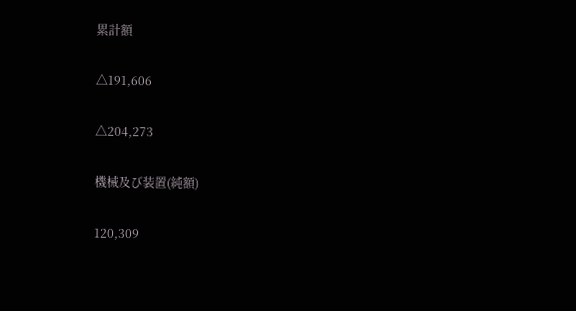累計額

△191,606

△204,273

機械及び装置(純額)

120,309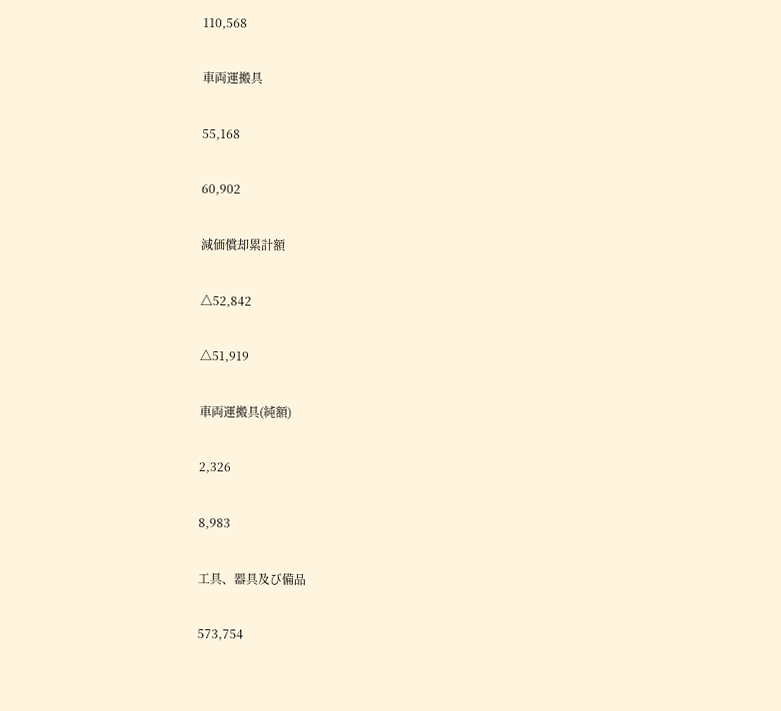110,568

車両運搬具

55,168

60,902

減価償却累計額

△52,842

△51,919

車両運搬具(純額)

2,326

8,983

工具、器具及び備品

573,754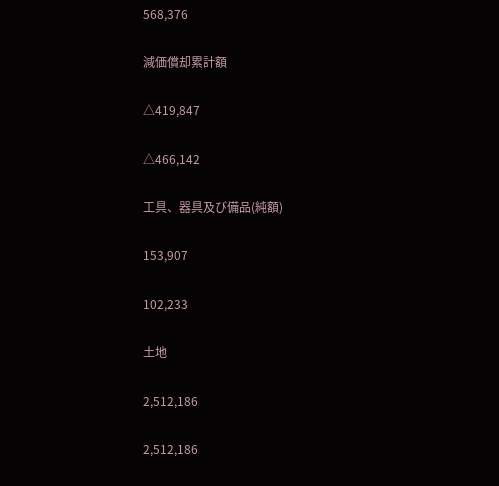568,376

減価償却累計額

△419,847

△466,142

工具、器具及び備品(純額)

153,907

102,233

土地

2,512,186

2,512,186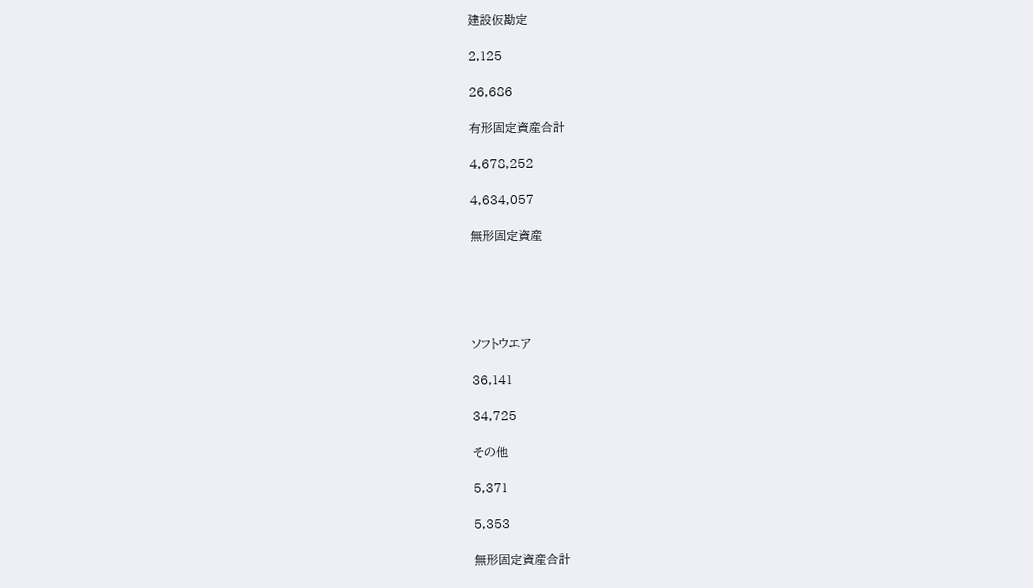建設仮勘定

2,125

26,686

有形固定資産合計

4,678,252

4,634,057

無形固定資産





ソフトウエア

36,141

34,725

その他

5,371

5,353

無形固定資産合計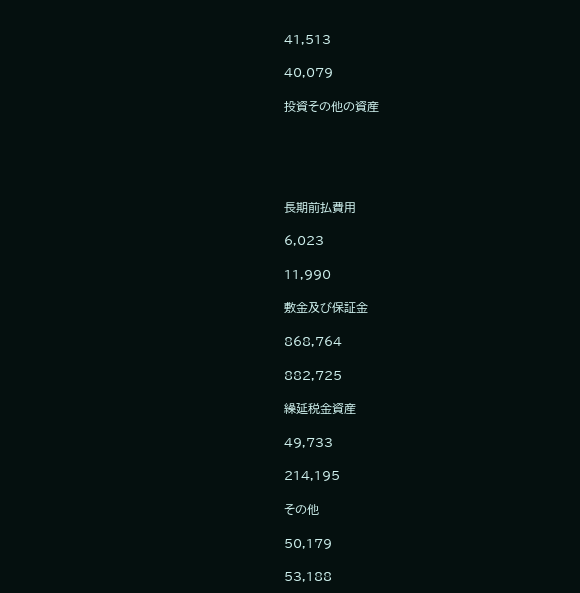41,513

40,079

投資その他の資産





長期前払費用

6,023

11,990

敷金及び保証金

868,764

882,725

繰延税金資産

49,733

214,195

その他

50,179

53,188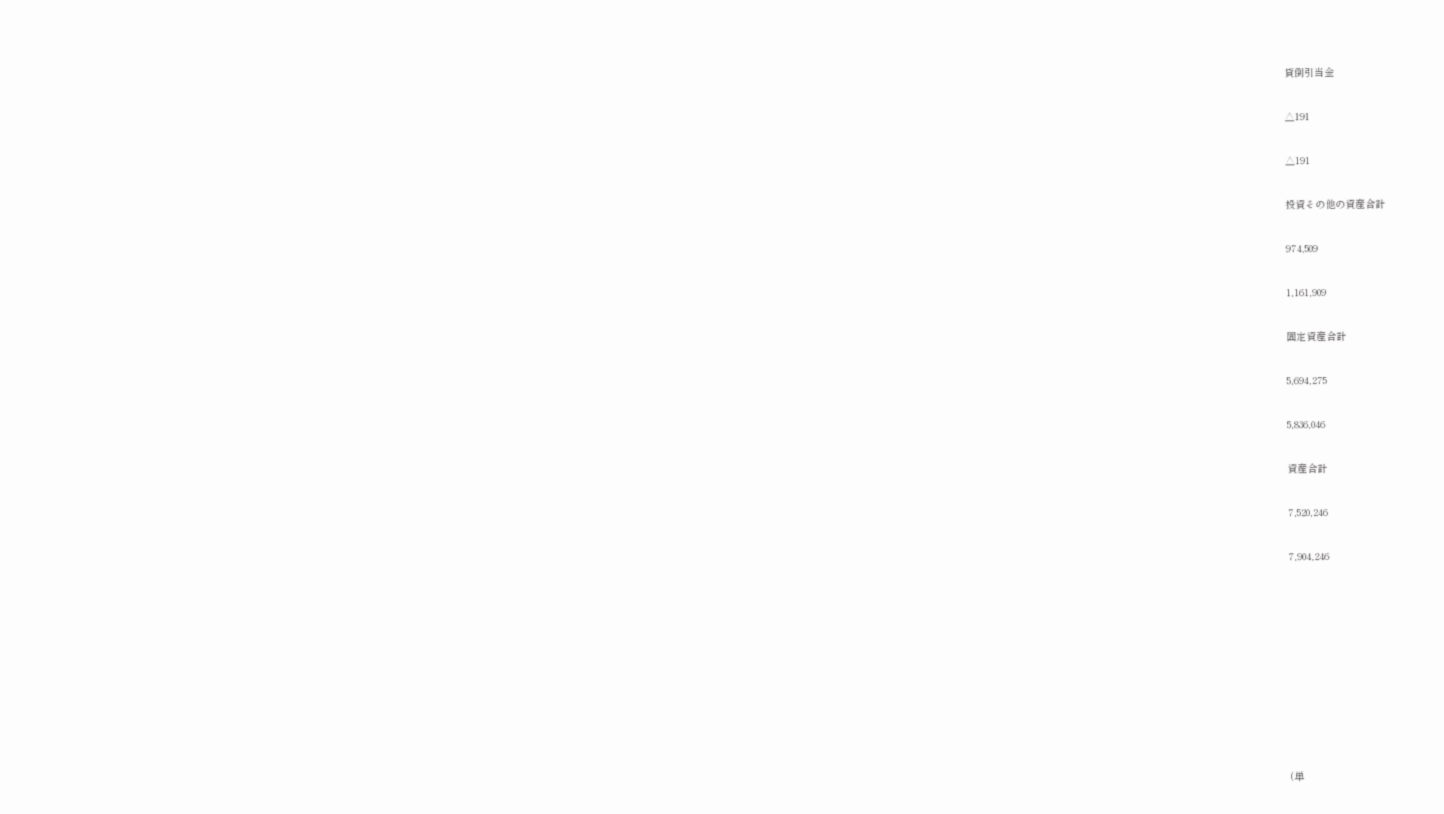貸倒引当金

△191

△191

投資その他の資産合計

974,509

1,161,909

固定資産合計

5,694,275

5,836,046

資産合計

7,520,246

7,904,246









(単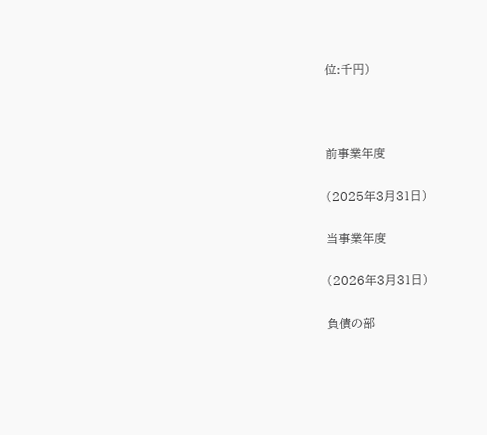位:千円)



前事業年度

(2025年3月31日)

当事業年度

(2026年3月31日)

負債の部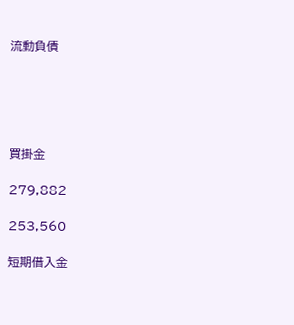流動負債





買掛金

279,882

253,560

短期借入金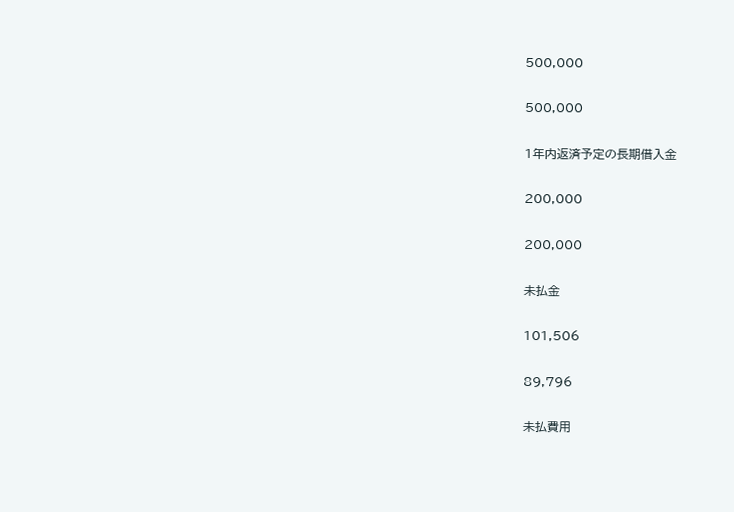500,000

500,000

1年内返済予定の長期借入金

200,000

200,000

未払金

101,506

89,796

未払費用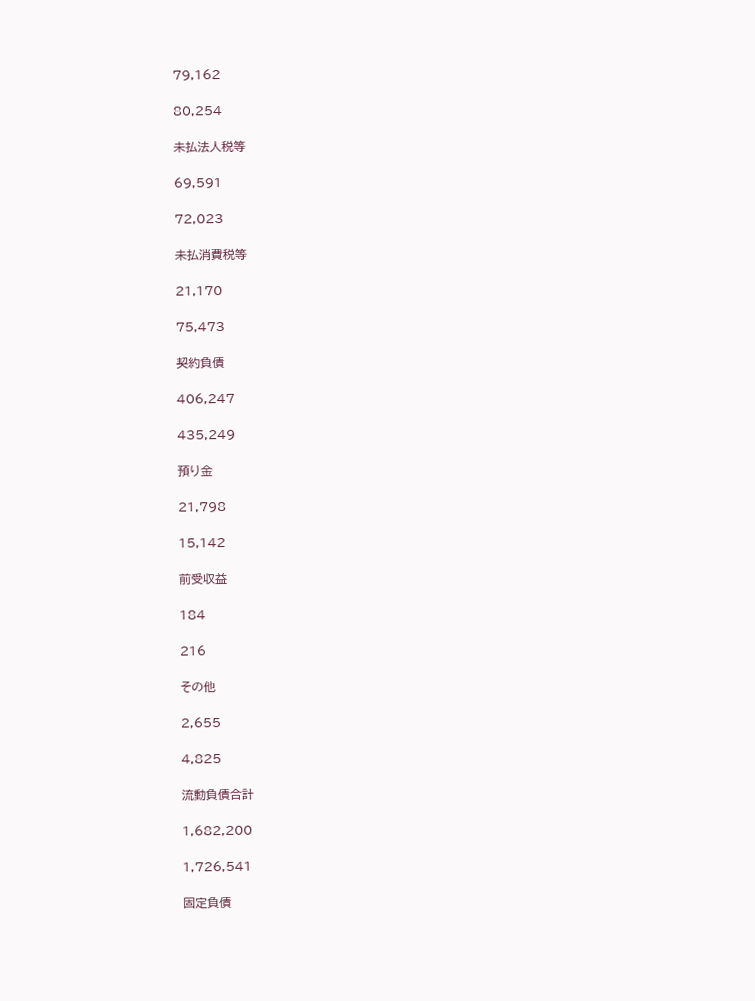79,162

80,254

未払法人税等

69,591

72,023

未払消費税等

21,170

75,473

契約負債

406,247

435,249

預り金

21,798

15,142

前受収益

184

216

その他

2,655

4,825

流動負債合計

1,682,200

1,726,541

固定負債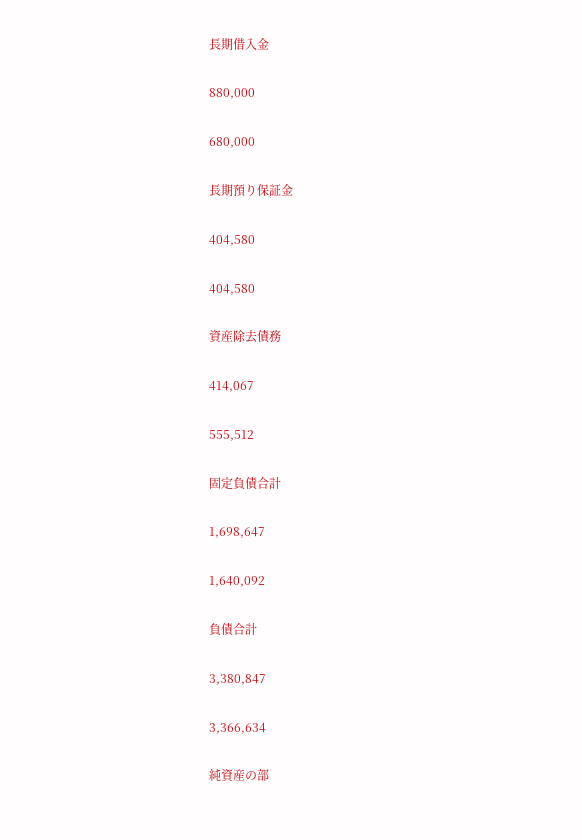長期借入金

880,000

680,000

長期預り保証金

404,580

404,580

資産除去債務

414,067

555,512

固定負債合計

1,698,647

1,640,092

負債合計

3,380,847

3,366,634

純資産の部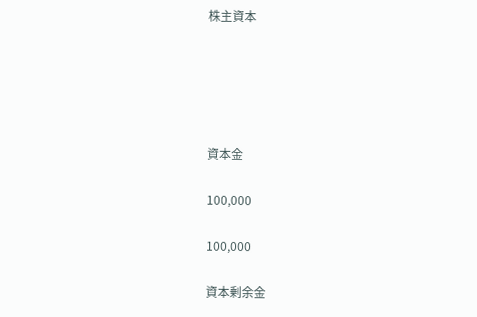株主資本





資本金

100,000

100,000

資本剰余金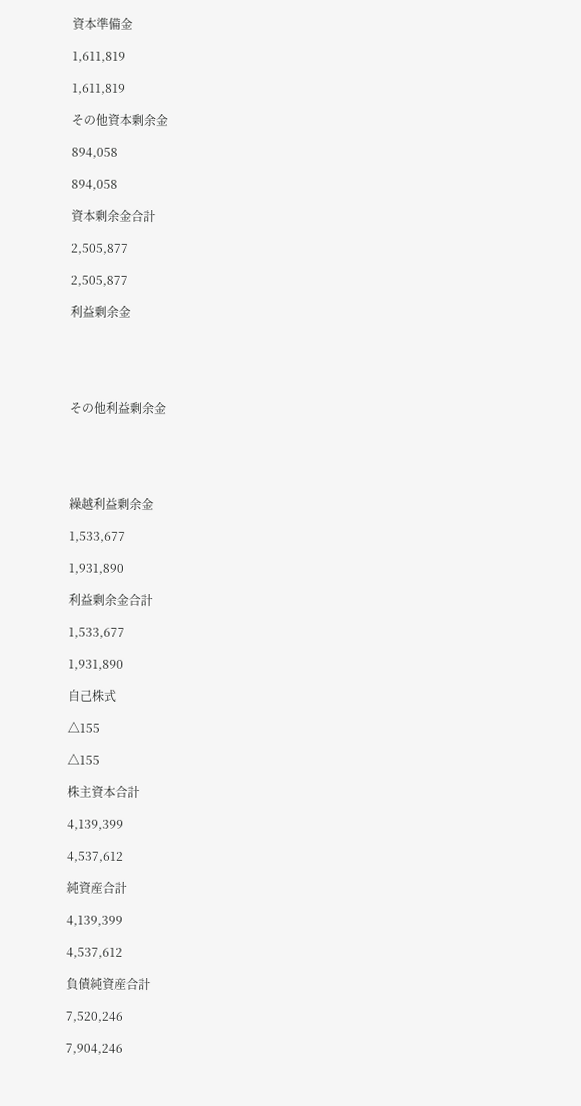資本準備金

1,611,819

1,611,819

その他資本剰余金

894,058

894,058

資本剰余金合計

2,505,877

2,505,877

利益剰余金





その他利益剰余金





繰越利益剰余金

1,533,677

1,931,890

利益剰余金合計

1,533,677

1,931,890

自己株式

△155

△155

株主資本合計

4,139,399

4,537,612

純資産合計

4,139,399

4,537,612

負債純資産合計

7,520,246

7,904,246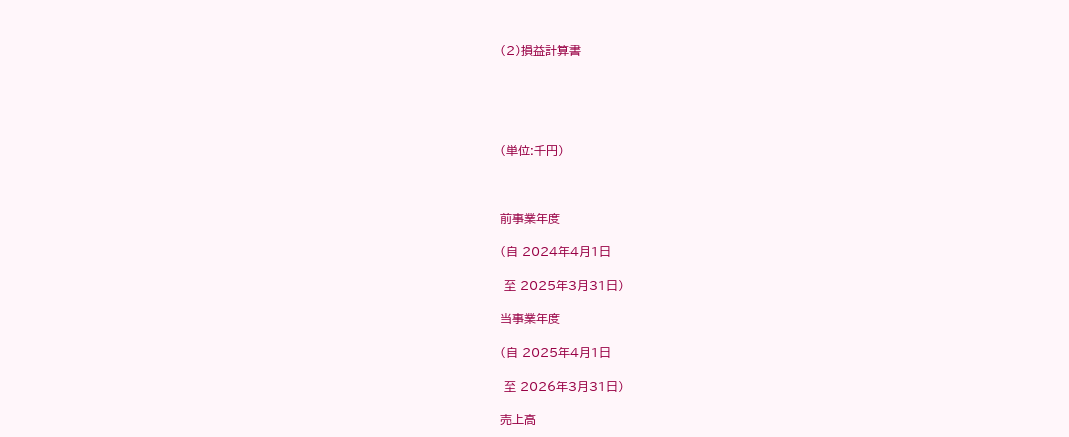(2)損益計算書





(単位:千円)



前事業年度

(自 2024年4月1日

 至 2025年3月31日)

当事業年度

(自 2025年4月1日

 至 2026年3月31日)

売上高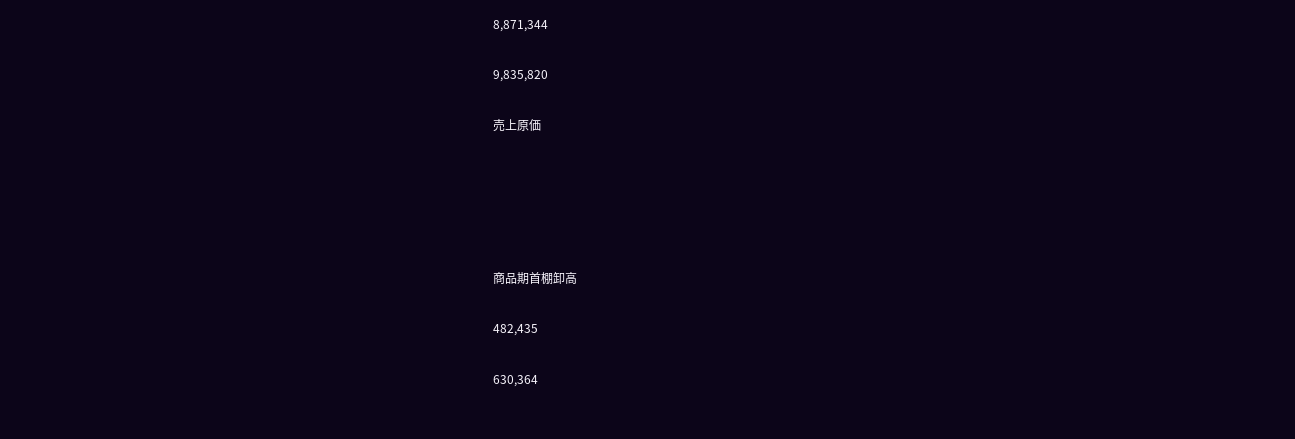8,871,344

9,835,820

売上原価





商品期首棚卸高

482,435

630,364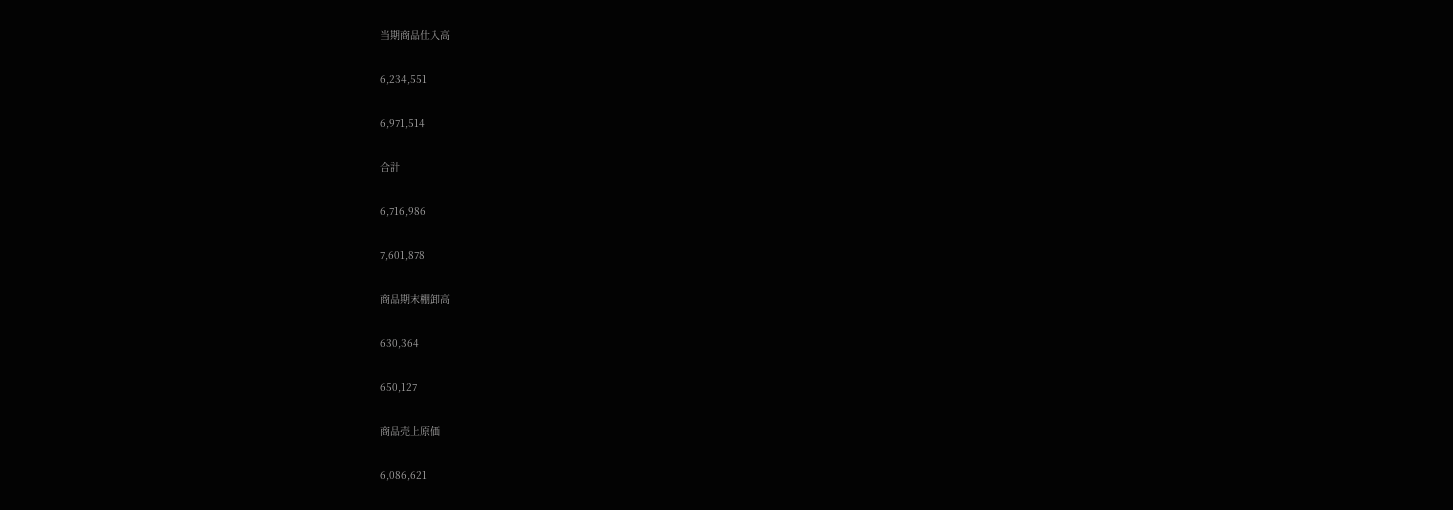当期商品仕入高

6,234,551

6,971,514

合計

6,716,986

7,601,878

商品期末棚卸高

630,364

650,127

商品売上原価

6,086,621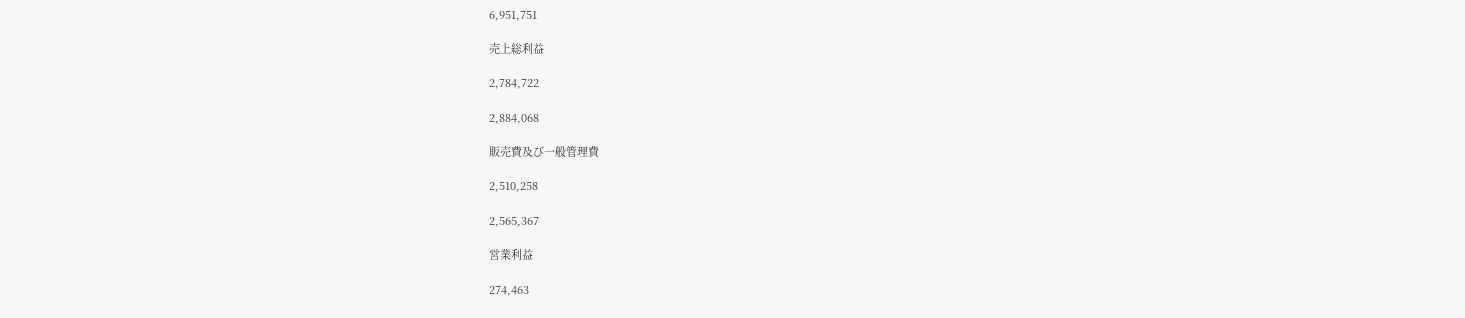6,951,751

売上総利益

2,784,722

2,884,068

販売費及び一般管理費

2,510,258

2,565,367

営業利益

274,463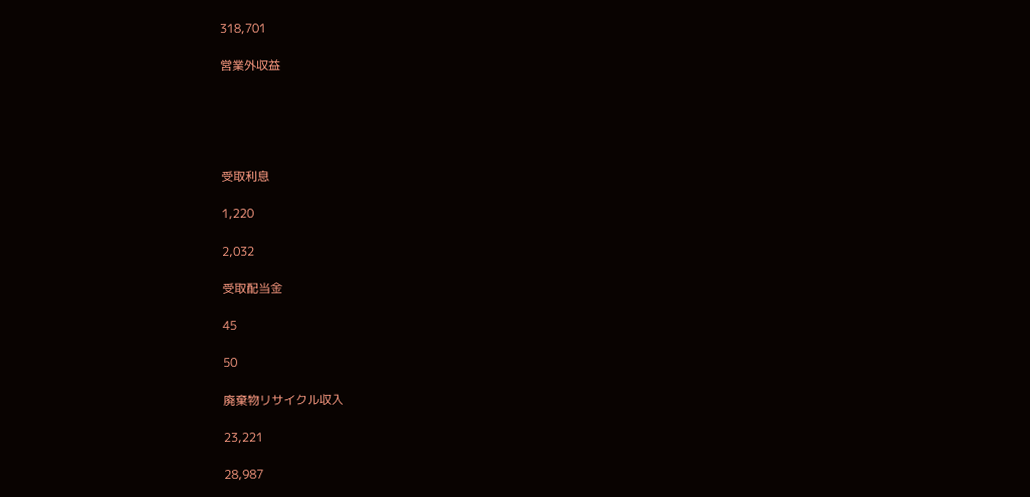318,701

営業外収益





受取利息

1,220

2,032

受取配当金

45

50

廃棄物リサイクル収入

23,221

28,987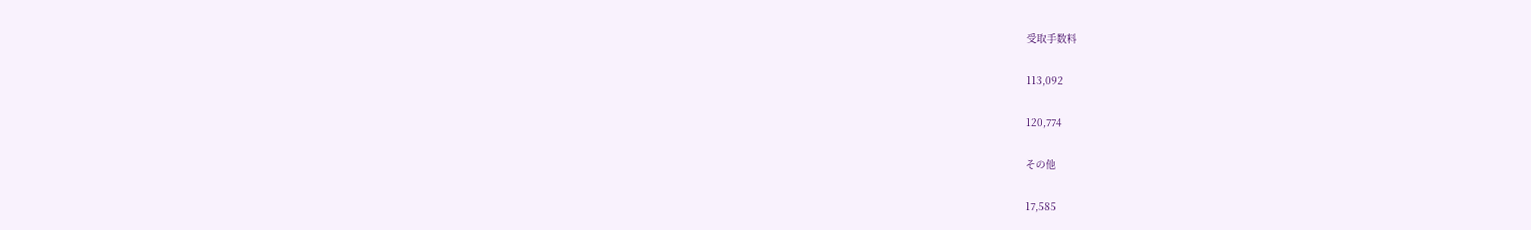受取手数料

113,092

120,774

その他

17,585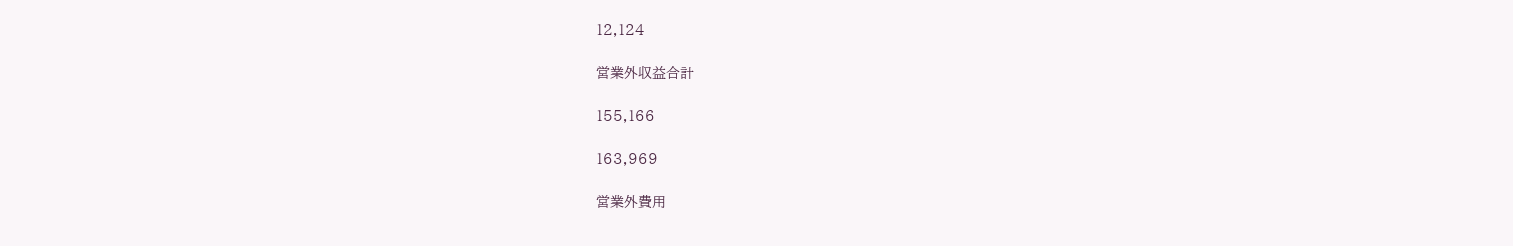12,124

営業外収益合計

155,166

163,969

営業外費用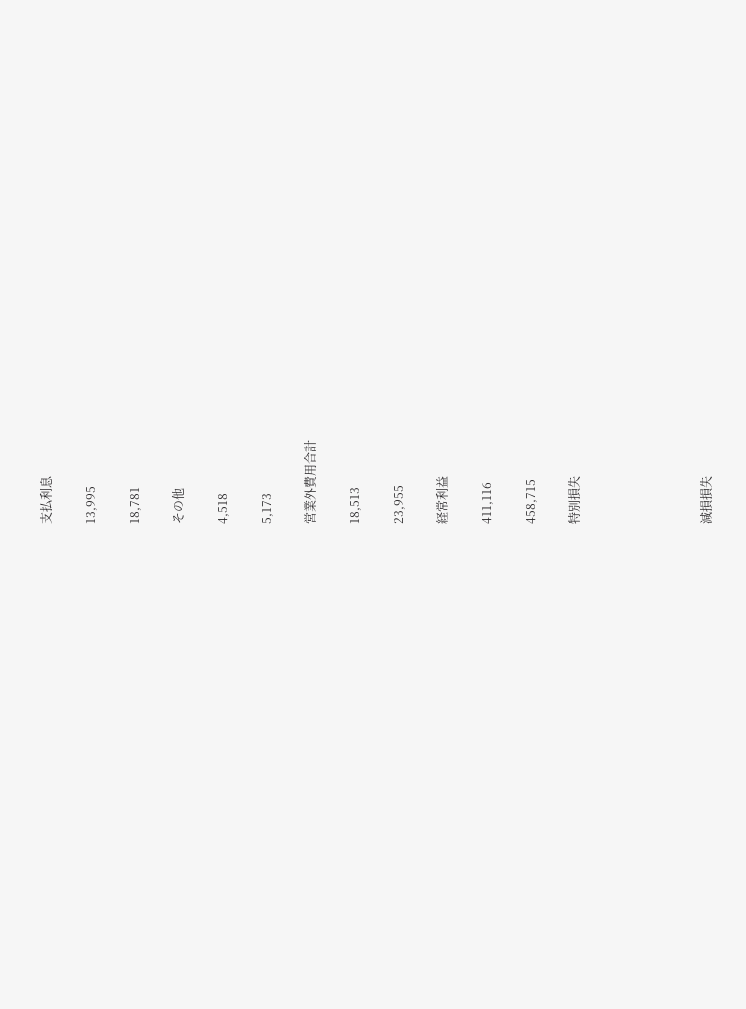支払利息

13,995

18,781

その他

4,518

5,173

営業外費用合計

18,513

23,955

経常利益

411,116

458,715

特別損失





減損損失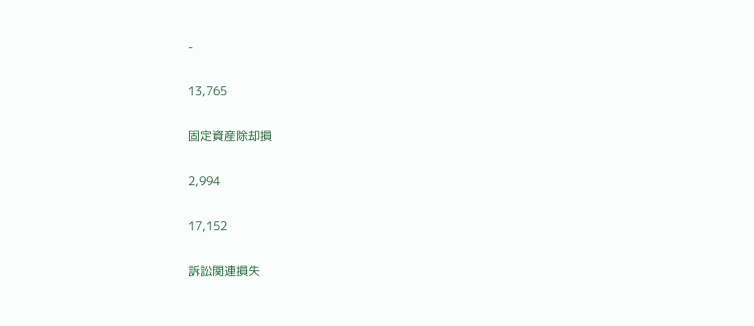-

13,765

固定資産除却損

2,994

17,152

訴訟関連損失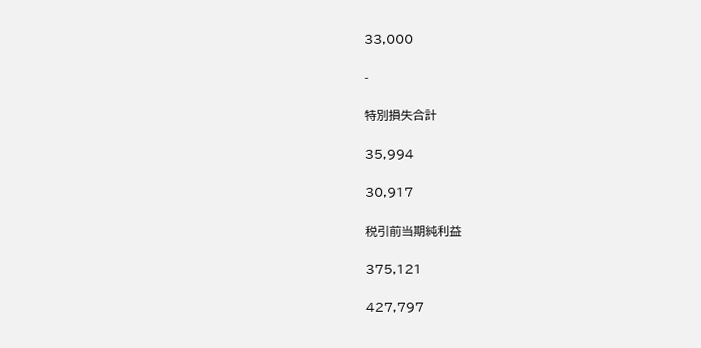33,000

-

特別損失合計

35,994

30,917

税引前当期純利益

375,121

427,797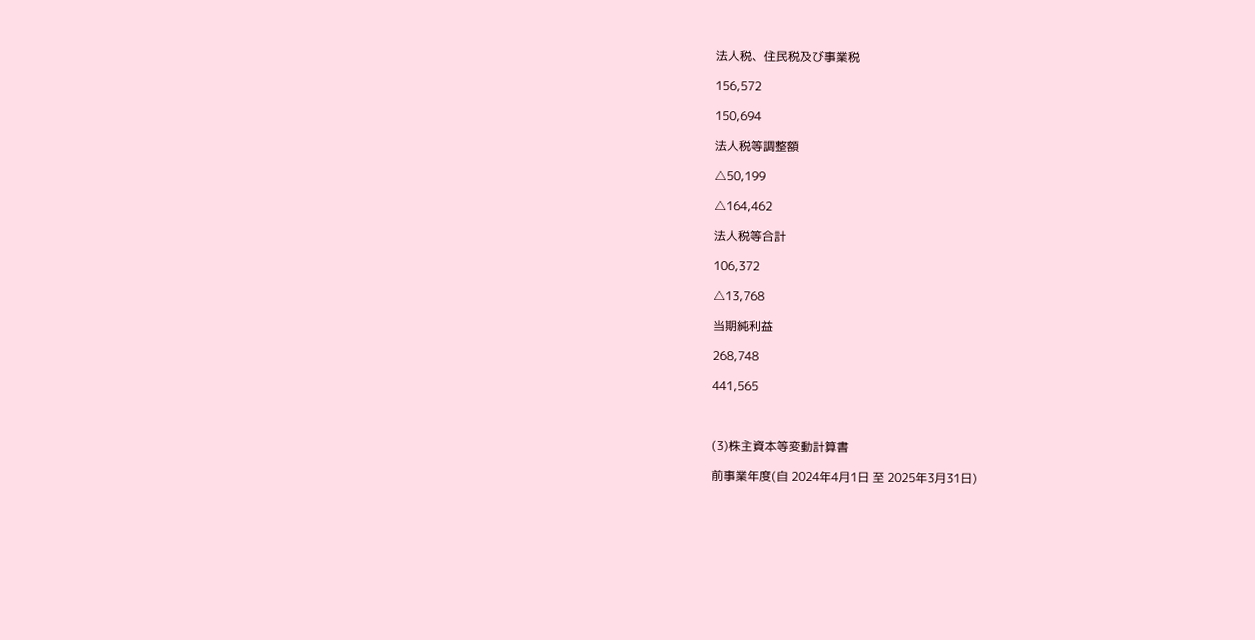法人税、住民税及び事業税

156,572

150,694

法人税等調整額

△50,199

△164,462

法人税等合計

106,372

△13,768

当期純利益

268,748

441,565



(3)株主資本等変動計算書

前事業年度(自 2024年4月1日 至 2025年3月31日)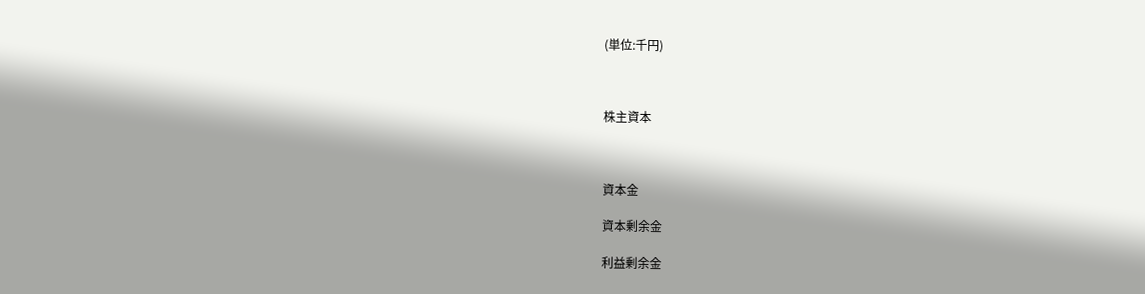(単位:千円)



株主資本



資本金

資本剰余金

利益剰余金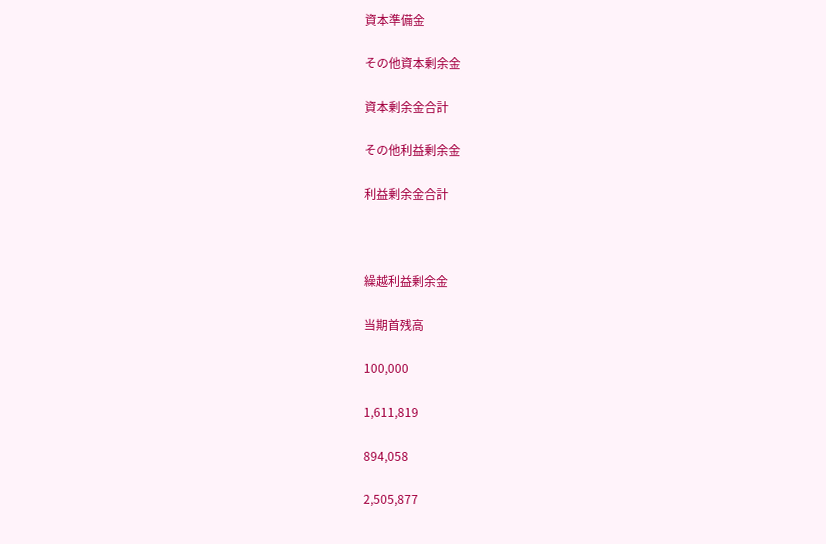資本準備金

その他資本剰余金

資本剰余金合計

その他利益剰余金

利益剰余金合計



繰越利益剰余金

当期首残高

100,000

1,611,819

894,058

2,505,877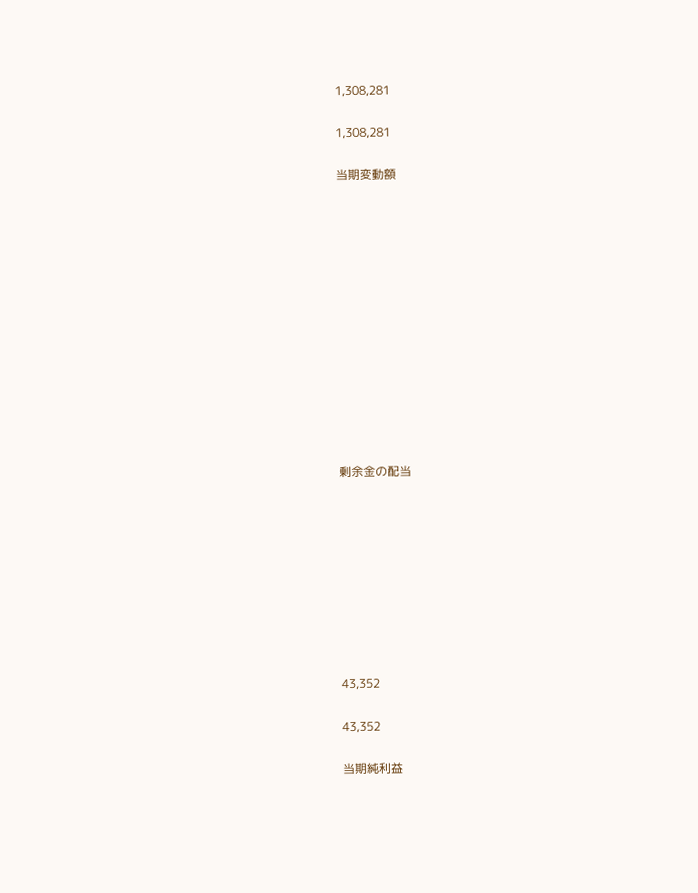1,308,281

1,308,281

当期変動額













剰余金の配当









43,352

43,352

当期純利益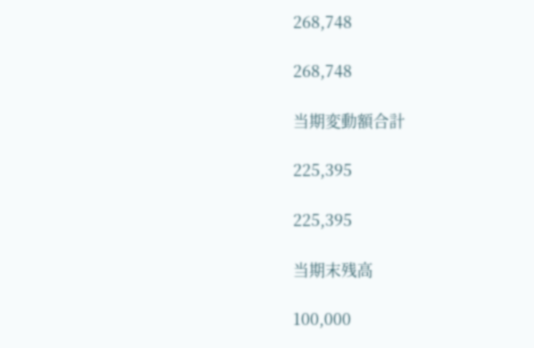268,748

268,748

当期変動額合計

225,395

225,395

当期末残高

100,000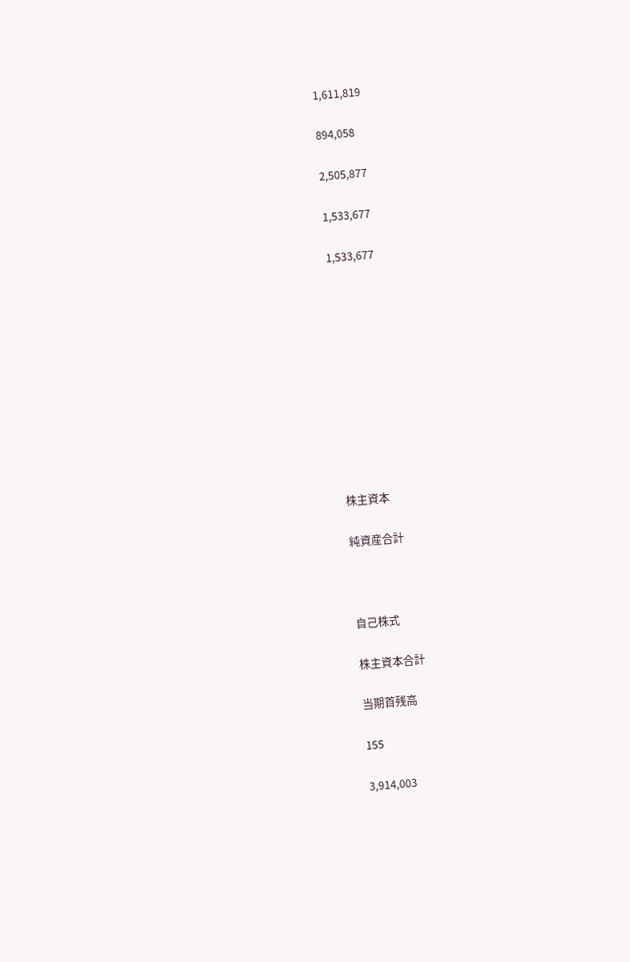1,611,819

894,058

2,505,877

1,533,677

1,533,677











株主資本

純資産合計



自己株式

株主資本合計

当期首残高

155

3,914,003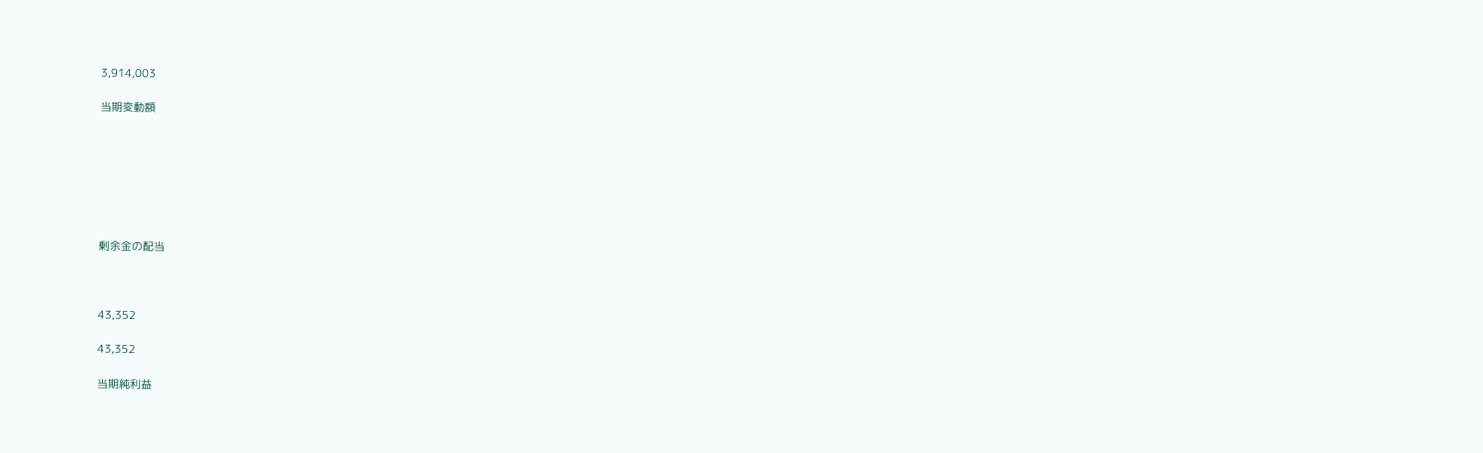3,914,003

当期変動額







剰余金の配当



43,352

43,352

当期純利益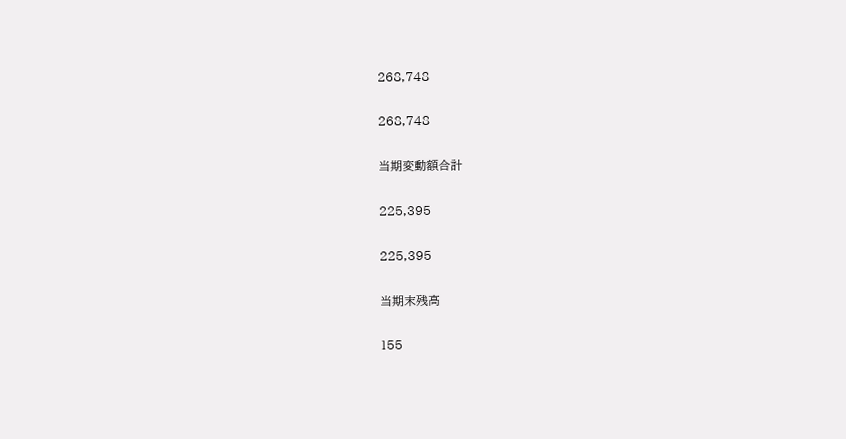268,748

268,748

当期変動額合計

225,395

225,395

当期末残高

155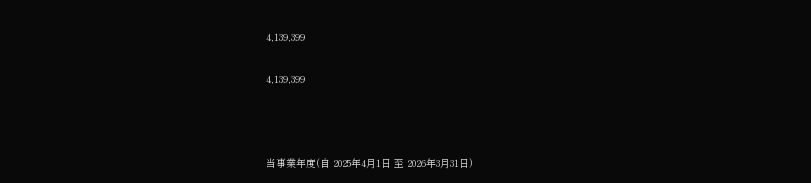4,139,399

4,139,399



当事業年度(自 2025年4月1日 至 2026年3月31日)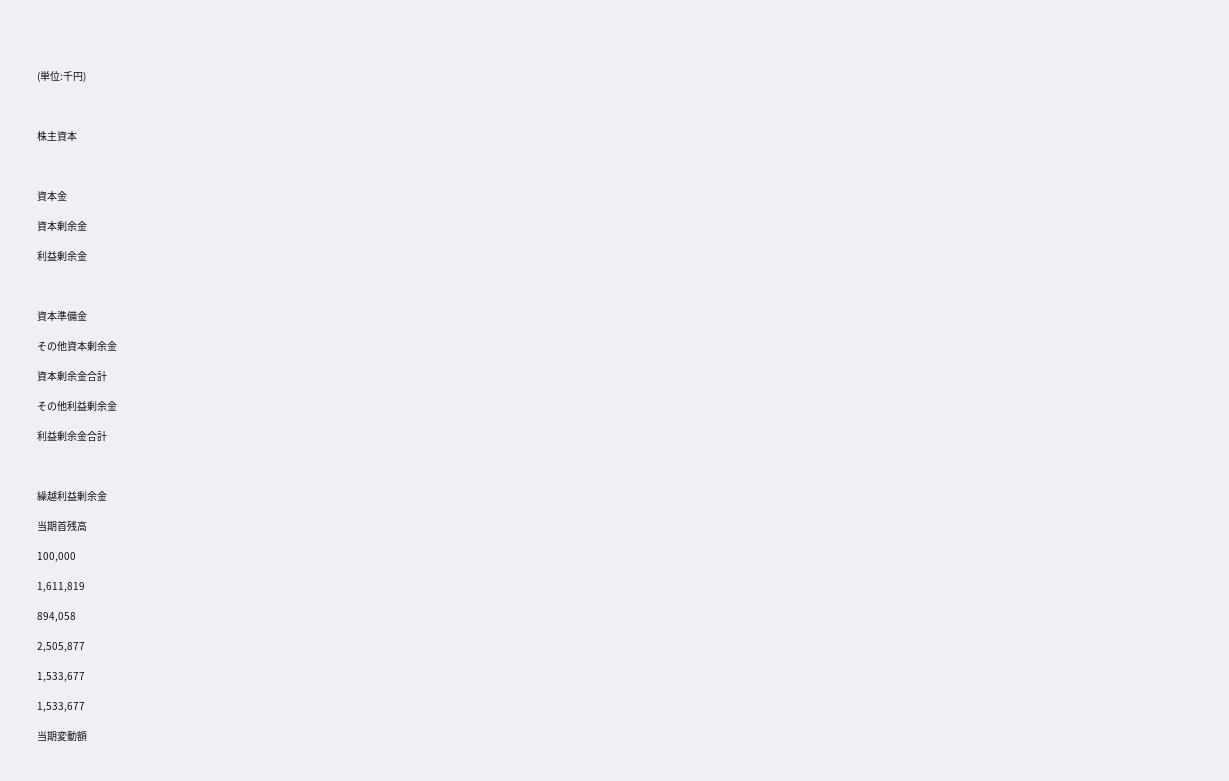(単位:千円)



株主資本



資本金

資本剰余金

利益剰余金



資本準備金

その他資本剰余金

資本剰余金合計

その他利益剰余金

利益剰余金合計



繰越利益剰余金

当期首残高

100,000

1,611,819

894,058

2,505,877

1,533,677

1,533,677

当期変動額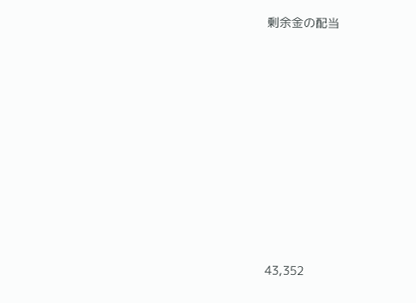剰余金の配当









43,352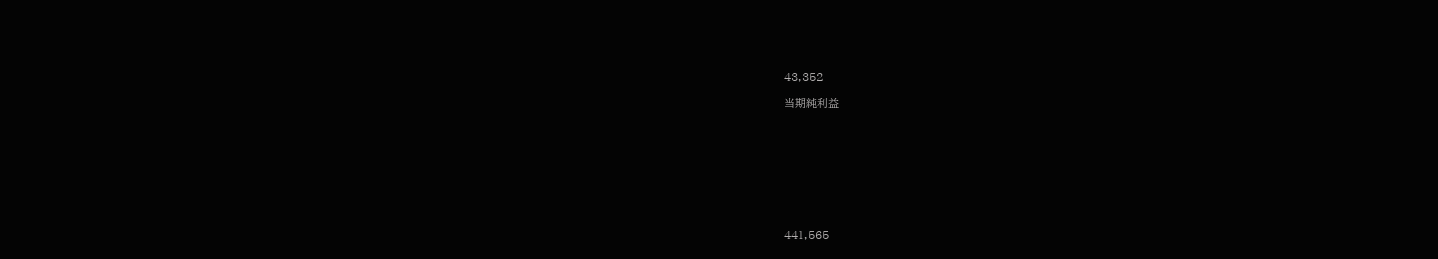43,352

当期純利益









441,565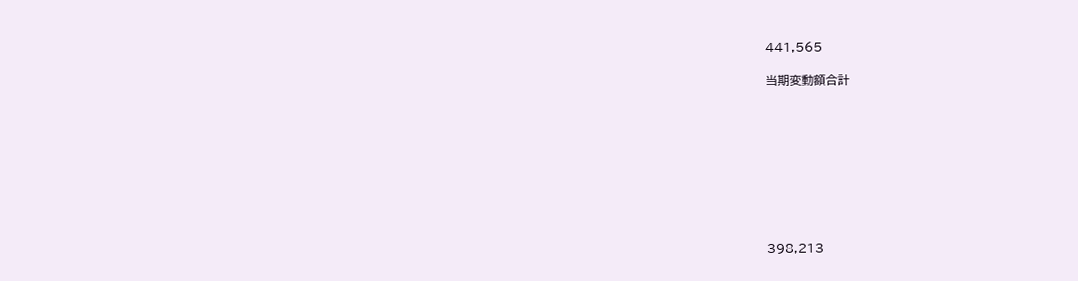441,565

当期変動額合計









398,213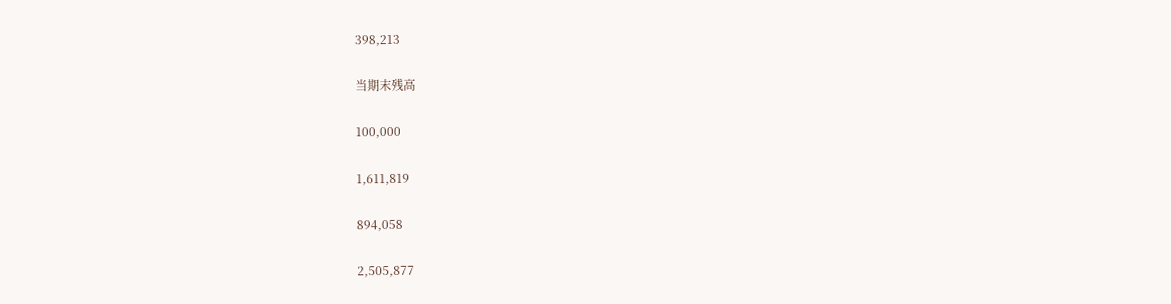398,213

当期末残高

100,000

1,611,819

894,058

2,505,877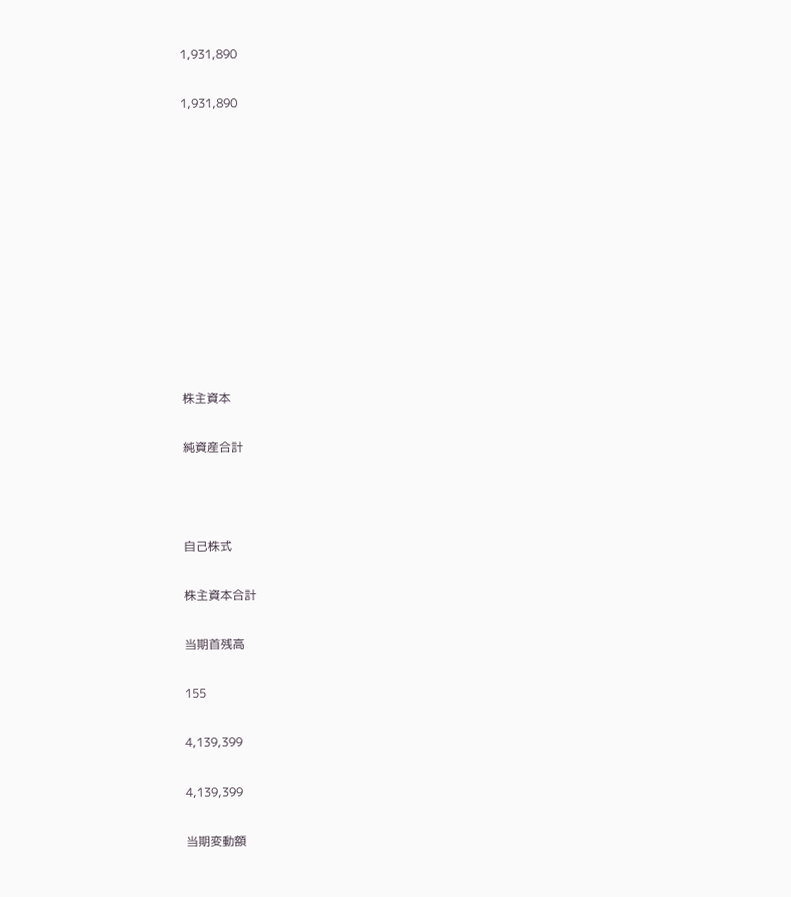1,931,890

1,931,890











株主資本

純資産合計



自己株式

株主資本合計

当期首残高

155

4,139,399

4,139,399

当期変動額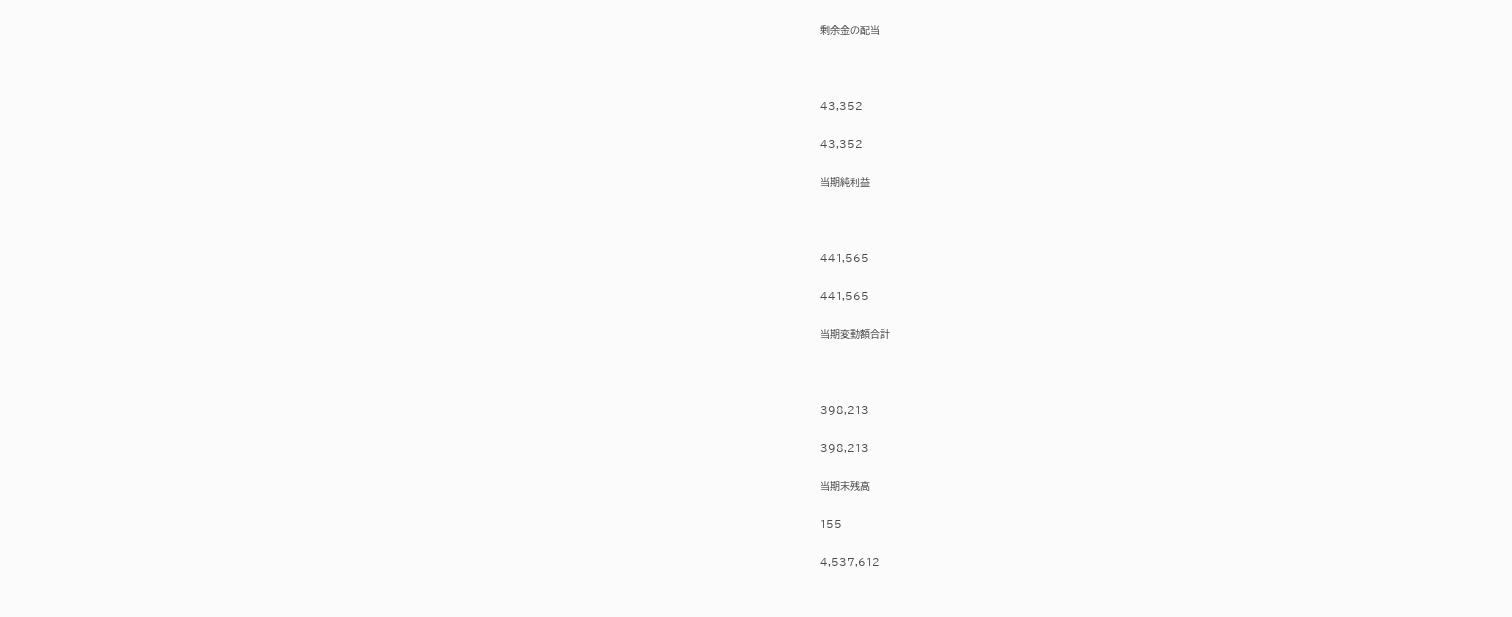剰余金の配当



43,352

43,352

当期純利益



441,565

441,565

当期変動額合計



398,213

398,213

当期末残高

155

4,537,612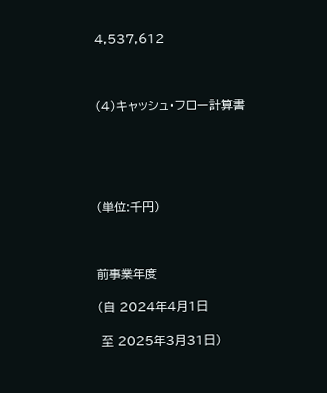4,537,612



(4)キャッシュ・フロー計算書





(単位:千円)



前事業年度

(自 2024年4月1日

 至 2025年3月31日)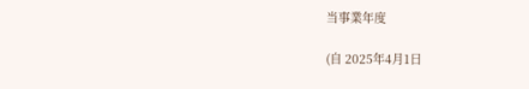当事業年度

(自 2025年4月1日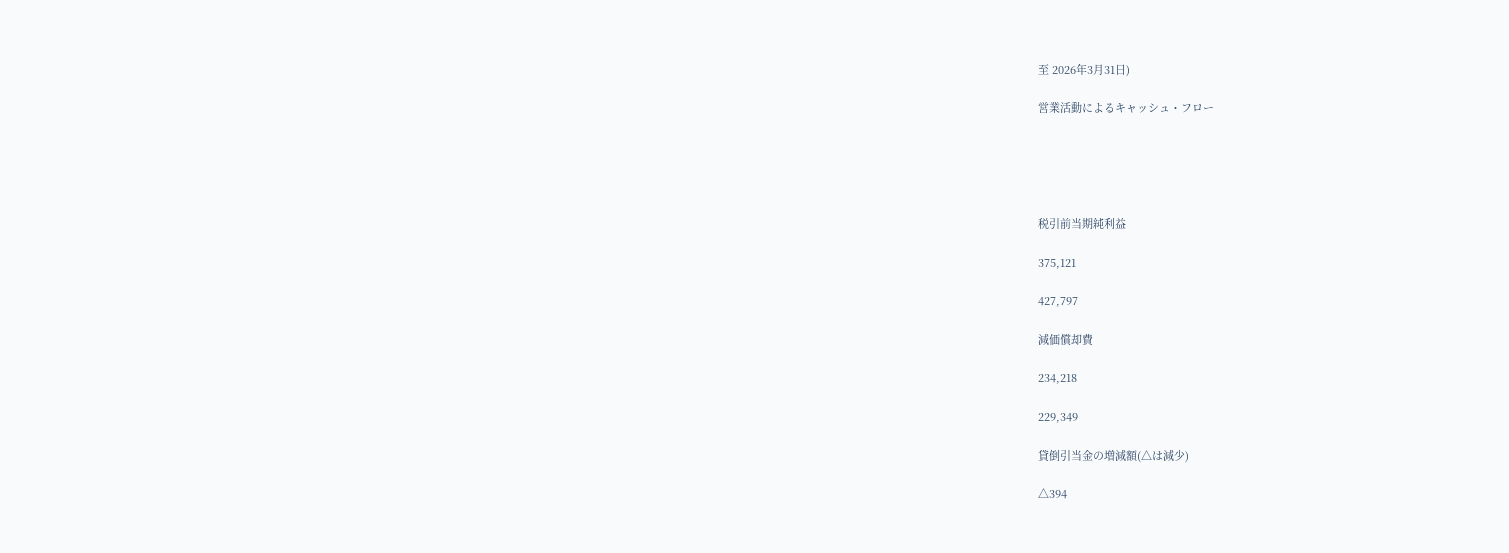至 2026年3月31日)

営業活動によるキャッシュ・フロー





税引前当期純利益

375,121

427,797

減価償却費

234,218

229,349

貸倒引当金の増減額(△は減少)

△394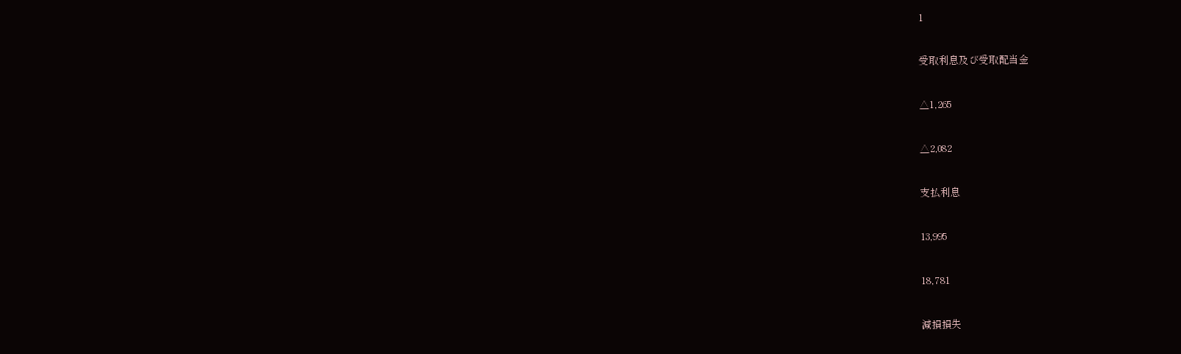1

受取利息及び受取配当金

△1,265

△2,082

支払利息

13,995

18,781

減損損失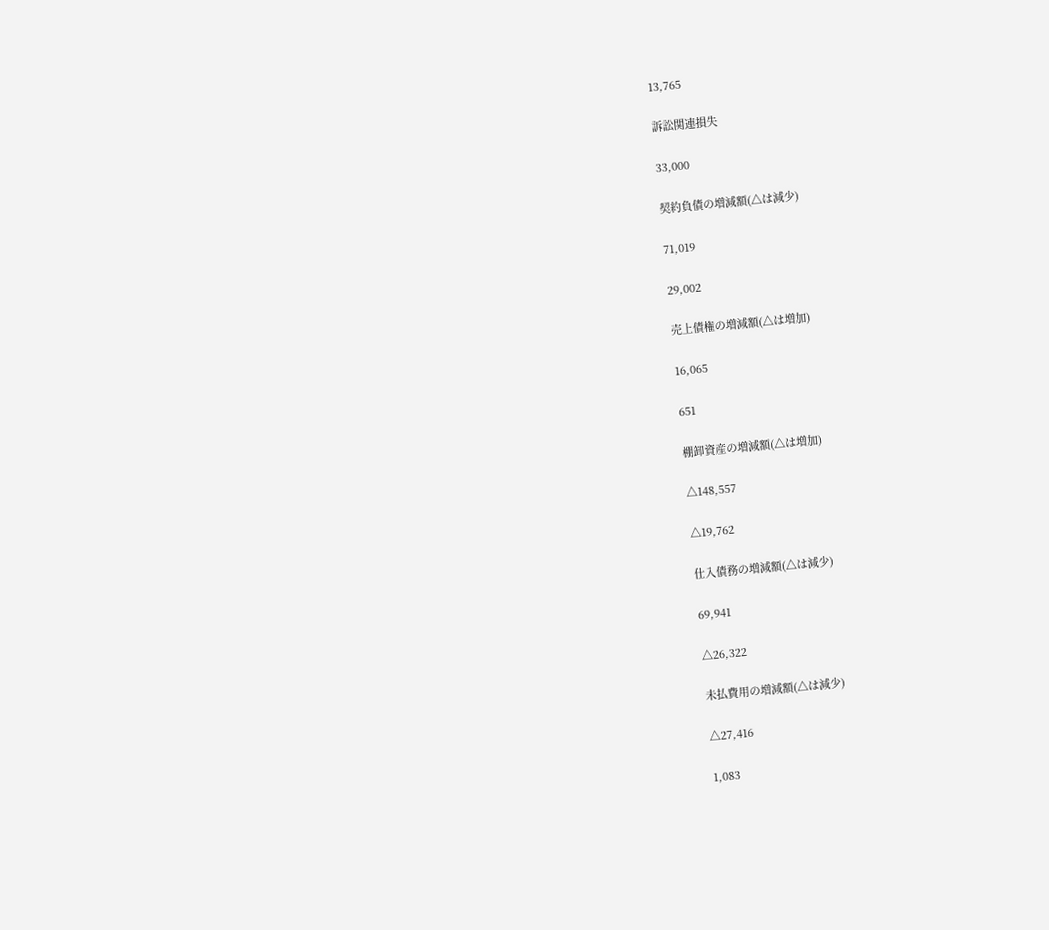13,765

訴訟関連損失

33,000

契約負債の増減額(△は減少)

71,019

29,002

売上債権の増減額(△は増加)

16,065

651

棚卸資産の増減額(△は増加)

△148,557

△19,762

仕入債務の増減額(△は減少)

69,941

△26,322

未払費用の増減額(△は減少)

△27,416

1,083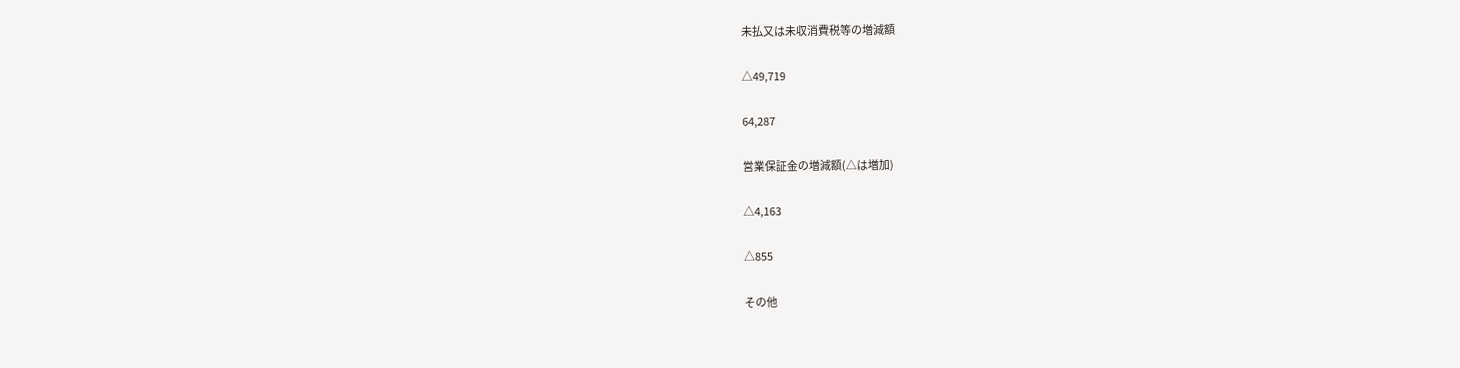未払又は未収消費税等の増減額

△49,719

64,287

営業保証金の増減額(△は増加)

△4,163

△855

その他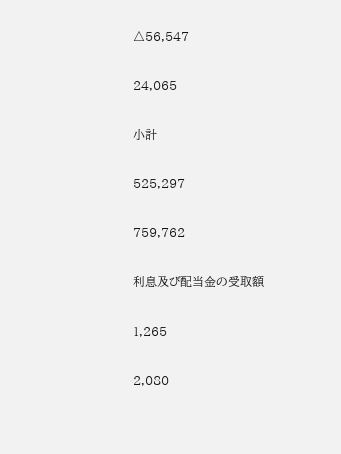△56,547

24,065

小計

525,297

759,762

利息及び配当金の受取額

1,265

2,080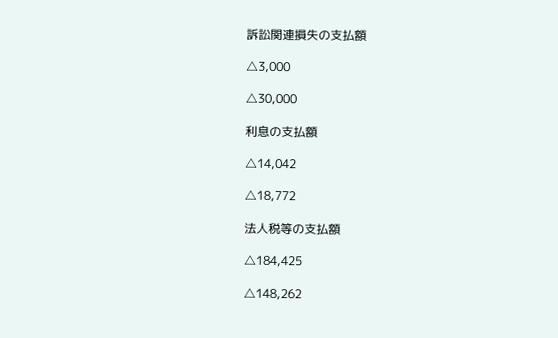訴訟関連損失の支払額

△3,000

△30,000

利息の支払額

△14,042

△18,772

法人税等の支払額

△184,425

△148,262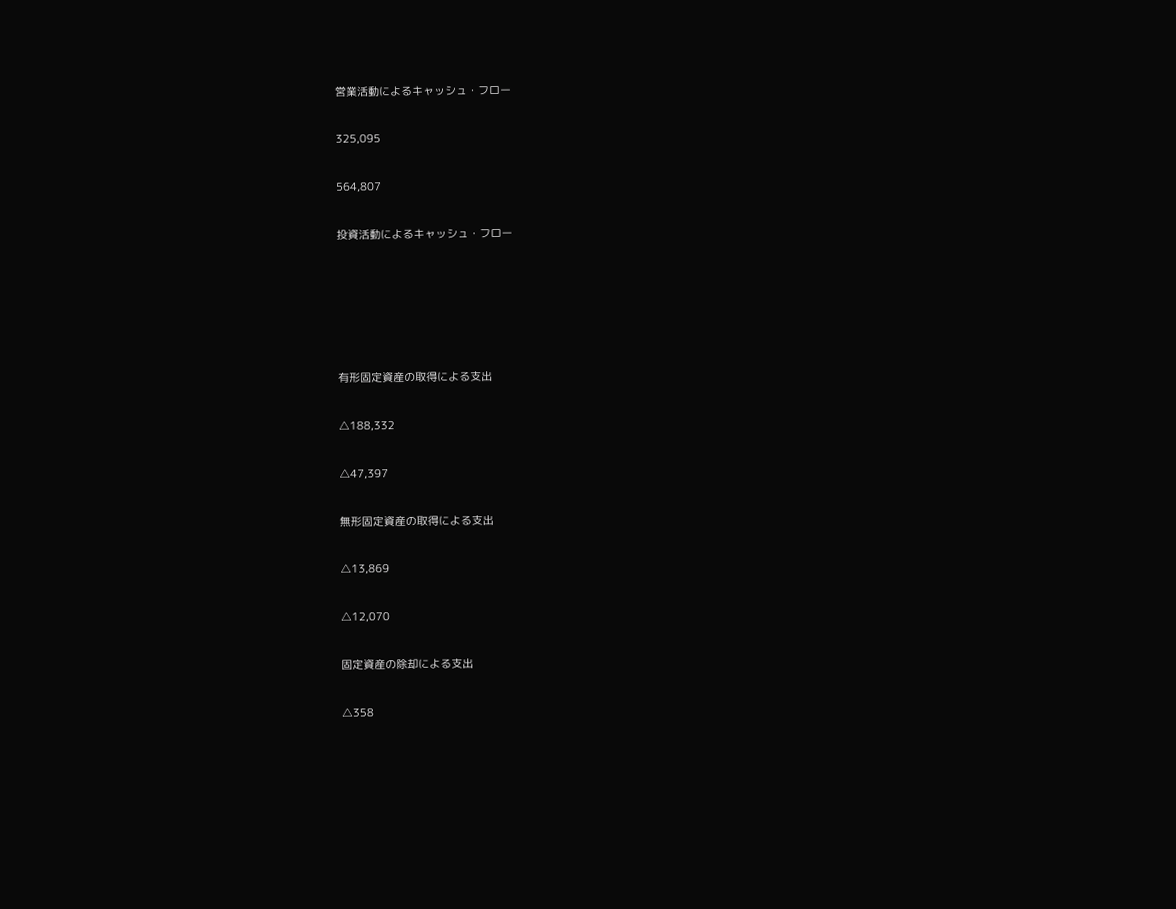営業活動によるキャッシュ・フロー

325,095

564,807

投資活動によるキャッシュ・フロー





有形固定資産の取得による支出

△188,332

△47,397

無形固定資産の取得による支出

△13,869

△12,070

固定資産の除却による支出

△358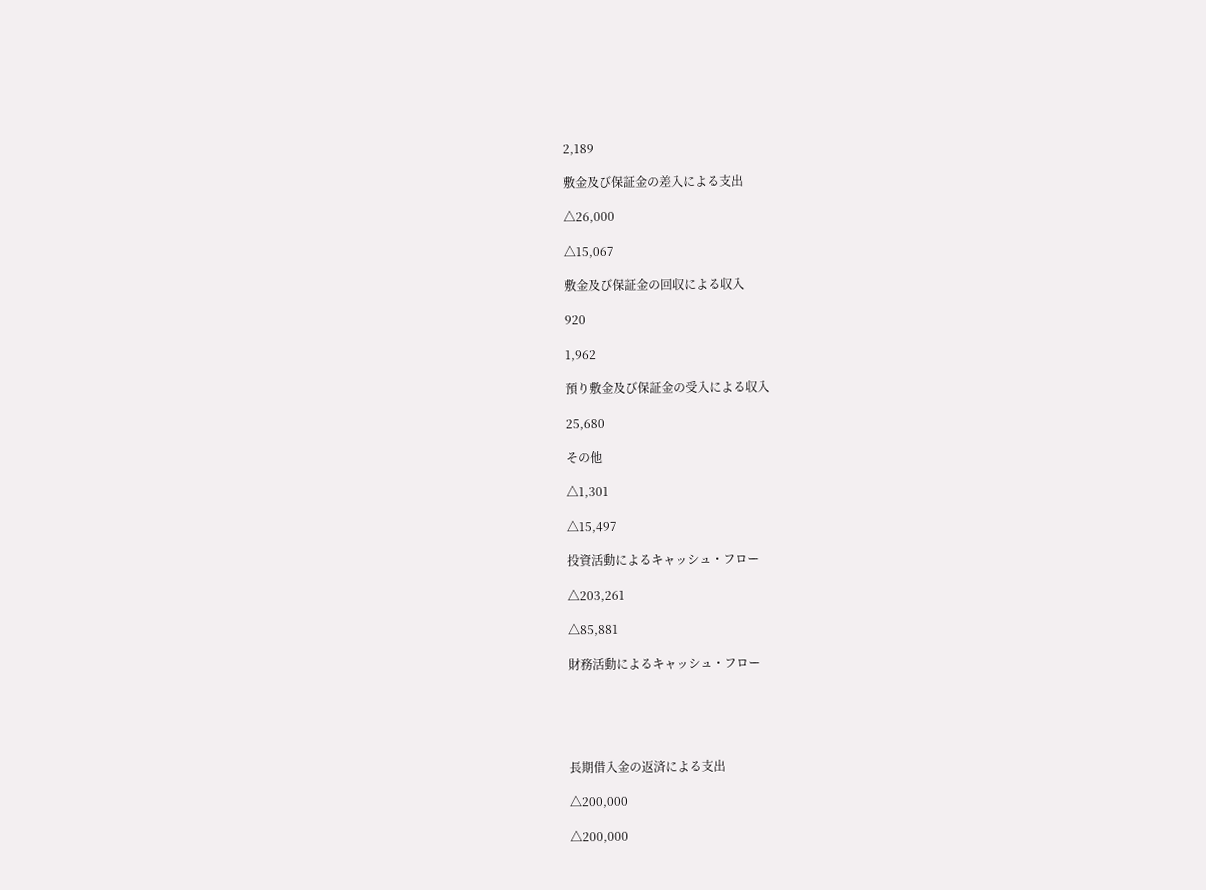2,189

敷金及び保証金の差入による支出

△26,000

△15,067

敷金及び保証金の回収による収入

920

1,962

預り敷金及び保証金の受入による収入

25,680

その他

△1,301

△15,497

投資活動によるキャッシュ・フロー

△203,261

△85,881

財務活動によるキャッシュ・フロー





長期借入金の返済による支出

△200,000

△200,000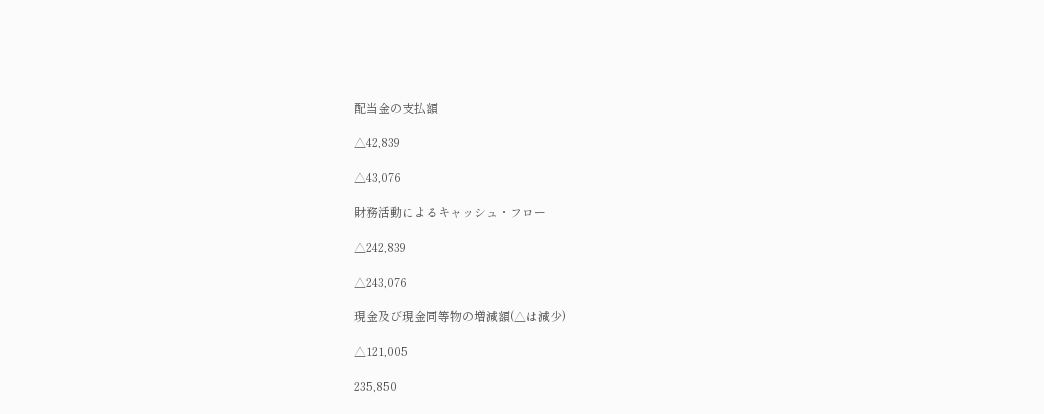配当金の支払額

△42,839

△43,076

財務活動によるキャッシュ・フロー

△242,839

△243,076

現金及び現金同等物の増減額(△は減少)

△121,005

235,850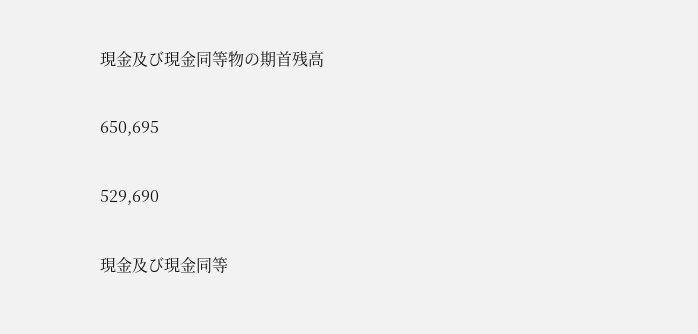現金及び現金同等物の期首残高

650,695

529,690

現金及び現金同等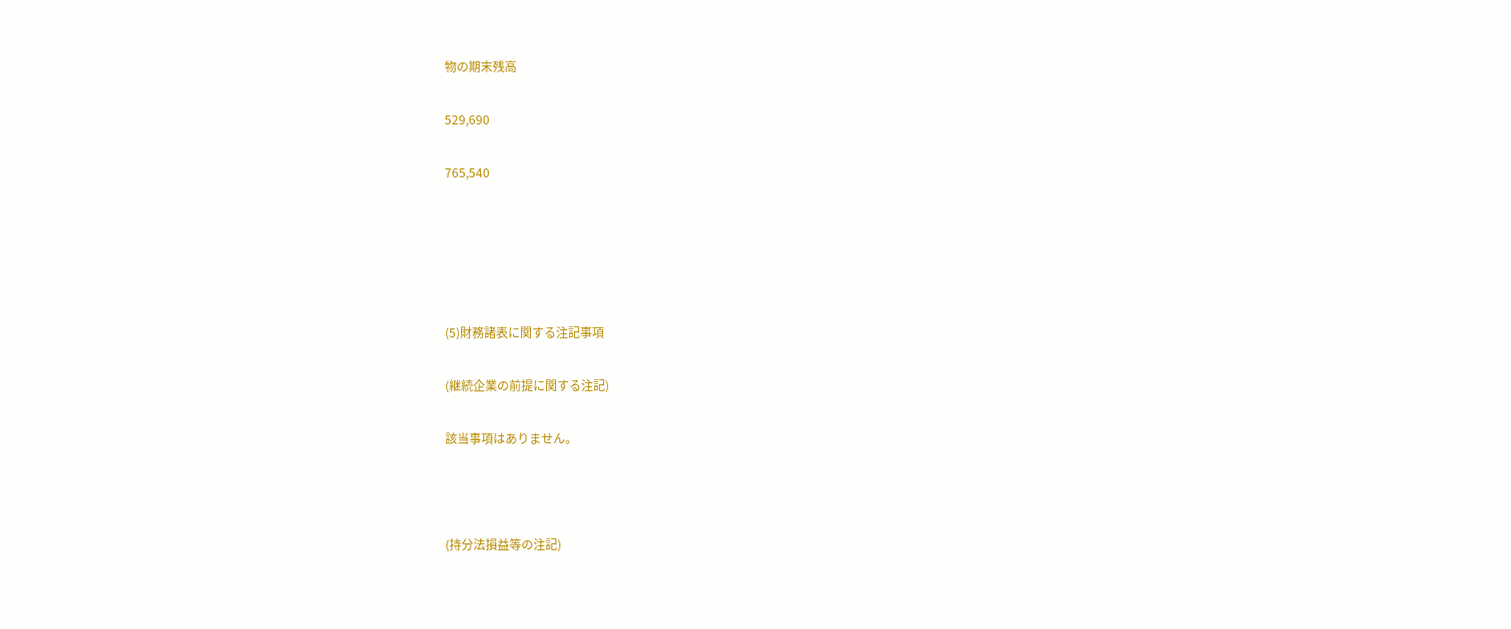物の期末残高

529,690

765,540





(5)財務諸表に関する注記事項

(継続企業の前提に関する注記)

該当事項はありません。



(持分法損益等の注記)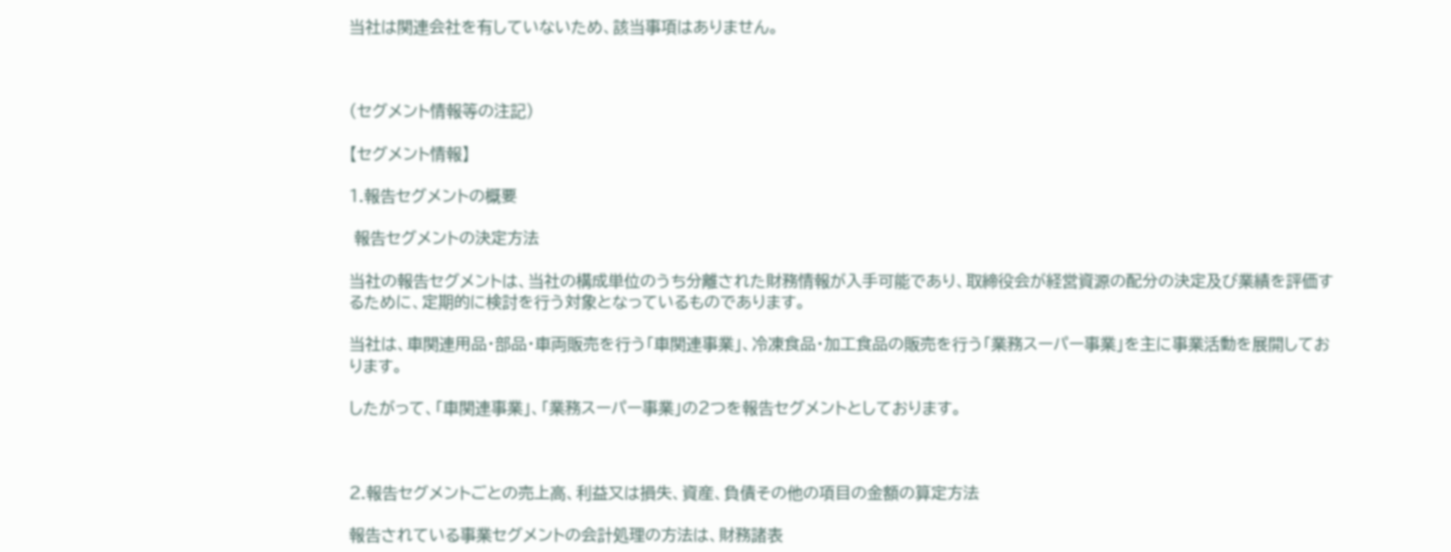当社は関連会社を有していないため、該当事項はありません。



(セグメント情報等の注記)

【セグメント情報】

1.報告セグメントの概要

 報告セグメントの決定方法

当社の報告セグメントは、当社の構成単位のうち分離された財務情報が入手可能であり、取締役会が経営資源の配分の決定及び業績を評価するために、定期的に検討を行う対象となっているものであります。

当社は、車関連用品・部品・車両販売を行う「車関連事業」、冷凍食品・加工食品の販売を行う「業務スーパー事業」を主に事業活動を展開しております。

したがって、「車関連事業」、「業務スーパー事業」の2つを報告セグメントとしております。



2.報告セグメントごとの売上高、利益又は損失、資産、負債その他の項目の金額の算定方法

報告されている事業セグメントの会計処理の方法は、財務諸表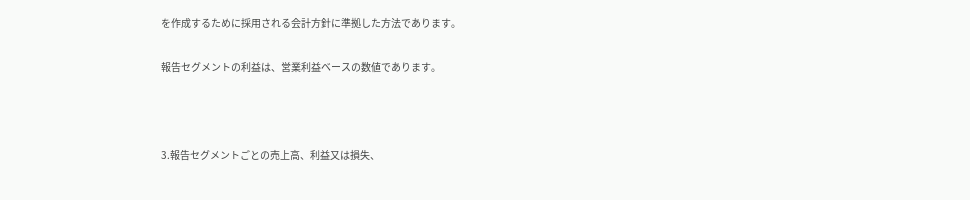を作成するために採用される会計方針に準拠した方法であります。

報告セグメントの利益は、営業利益ベースの数値であります。



3.報告セグメントごとの売上高、利益又は損失、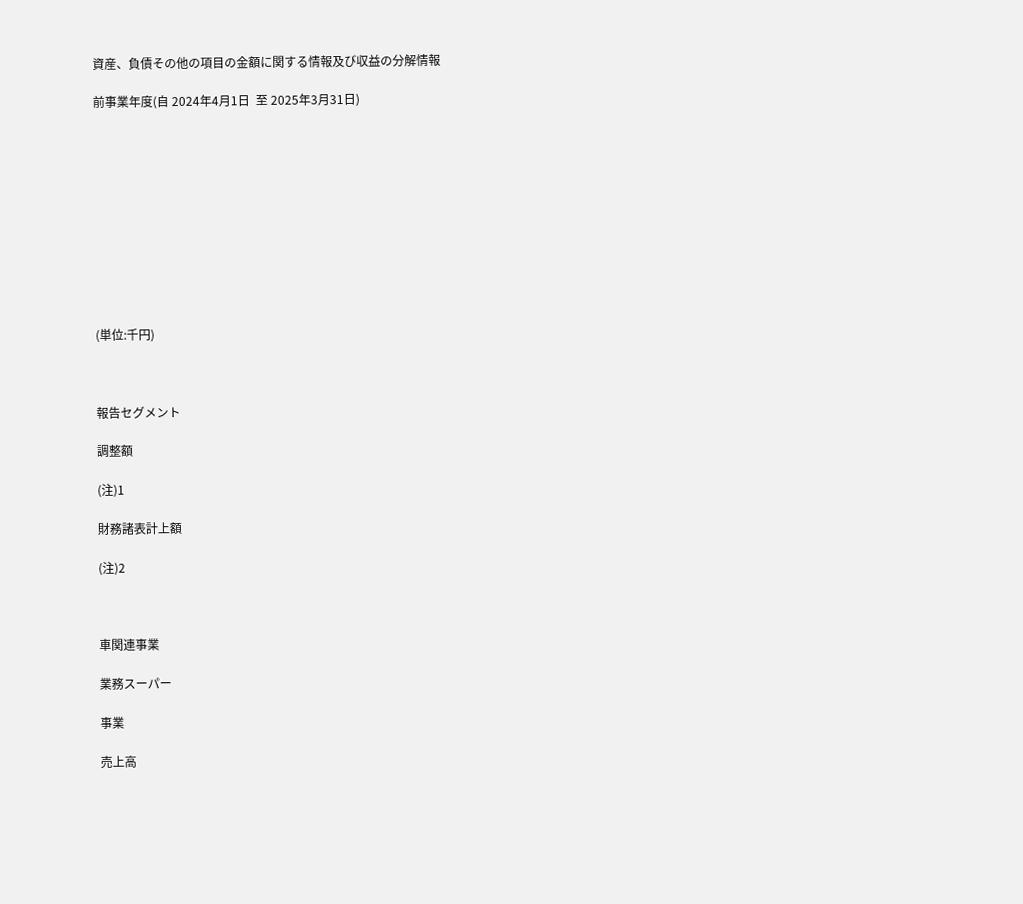資産、負債その他の項目の金額に関する情報及び収益の分解情報

前事業年度(自 2024年4月1日  至 2025年3月31日)











(単位:千円)



報告セグメント

調整額

(注)1

財務諸表計上額

(注)2



車関連事業

業務スーパー

事業

売上高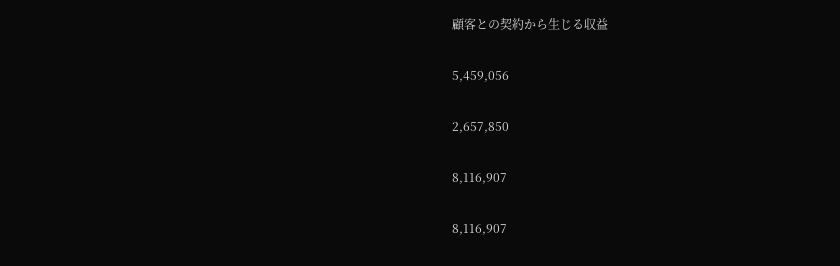顧客との契約から生じる収益

5,459,056

2,657,850

8,116,907

8,116,907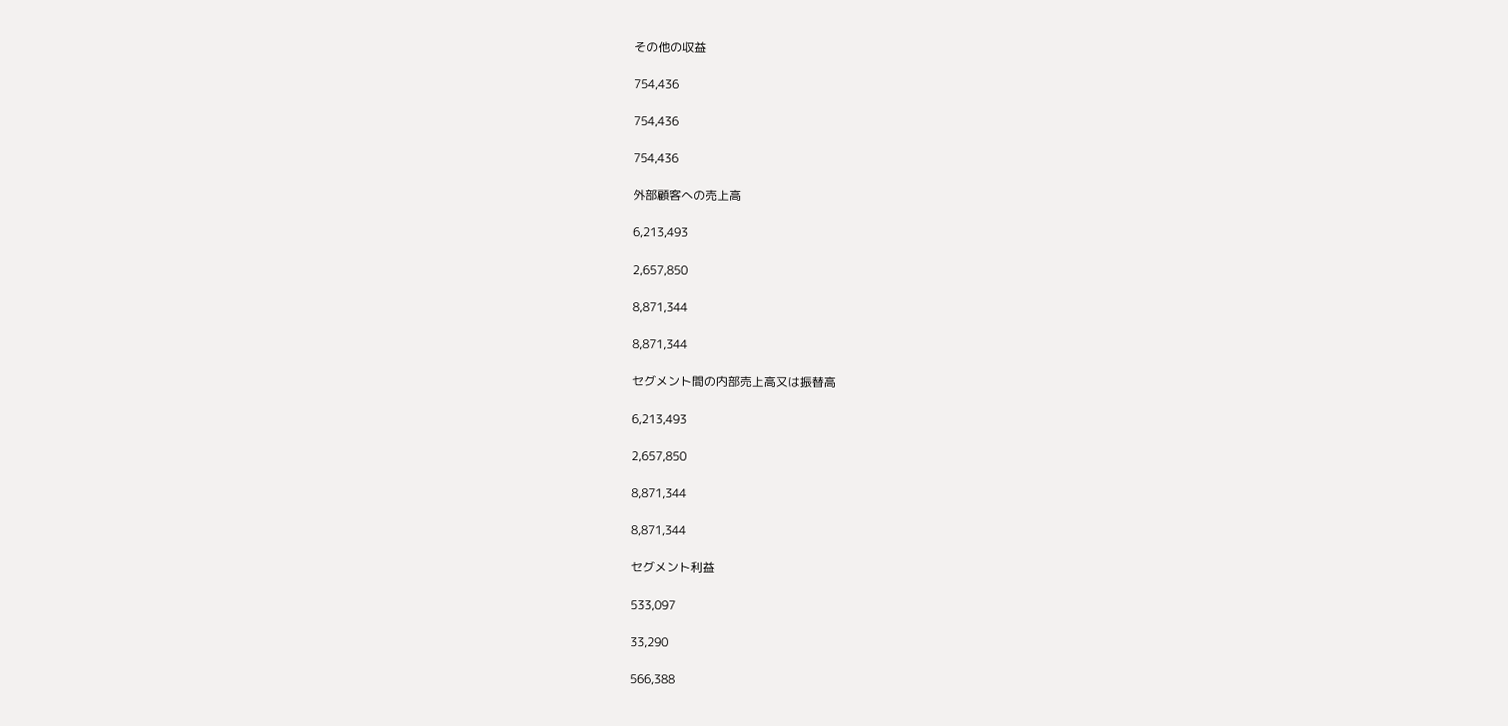その他の収益

754,436

754,436

754,436

外部顧客への売上高

6,213,493

2,657,850

8,871,344

8,871,344

セグメント間の内部売上高又は振替高

6,213,493

2,657,850

8,871,344

8,871,344

セグメント利益

533,097

33,290

566,388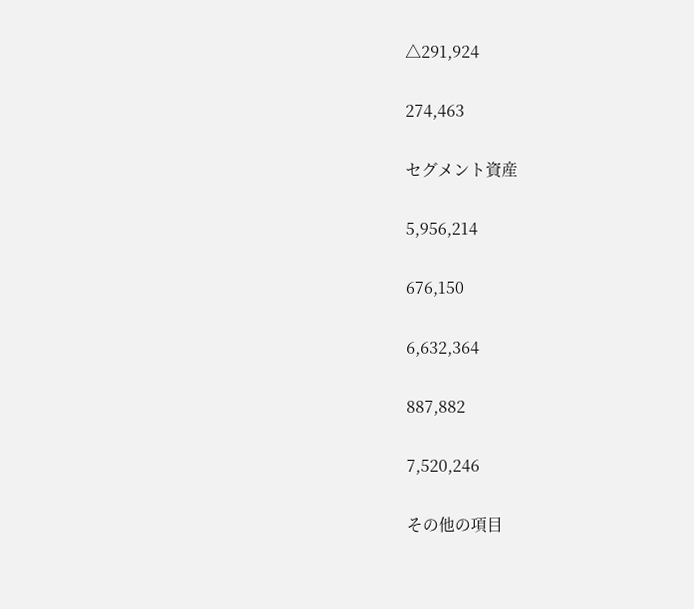△291,924

274,463

セグメント資産

5,956,214

676,150

6,632,364

887,882

7,520,246

その他の項目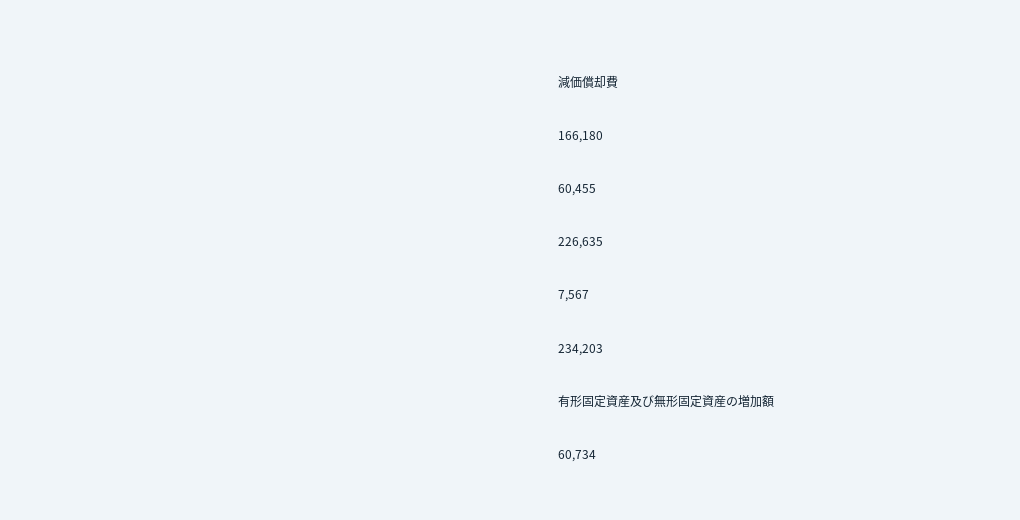減価償却費

166,180

60,455

226,635

7,567

234,203

有形固定資産及び無形固定資産の増加額

60,734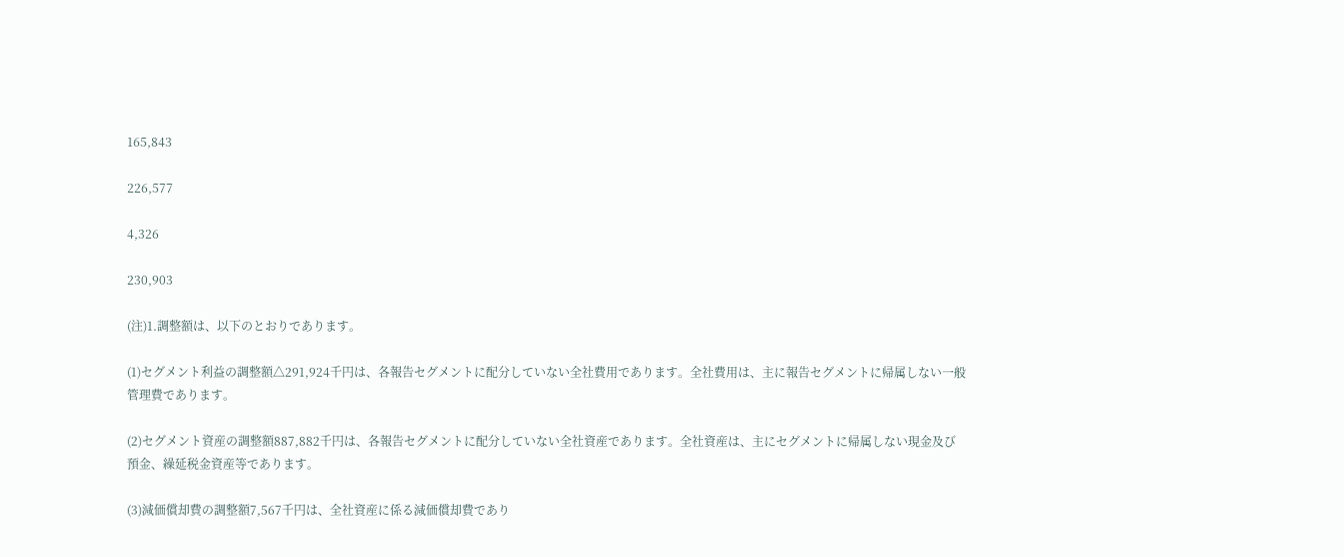165,843

226,577

4,326

230,903

(注)1.調整額は、以下のとおりであります。

(1)セグメント利益の調整額△291,924千円は、各報告セグメントに配分していない全社費用であります。全社費用は、主に報告セグメントに帰属しない一般管理費であります。

(2)セグメント資産の調整額887,882千円は、各報告セグメントに配分していない全社資産であります。全社資産は、主にセグメントに帰属しない現金及び預金、繰延税金資産等であります。

(3)減価償却費の調整額7,567千円は、全社資産に係る減価償却費であり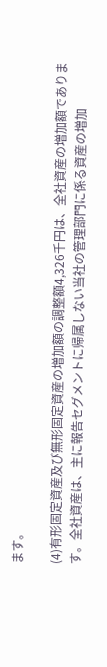ます。

(4)有形固定資産及び無形固定資産の増加額の調整額4,326千円は、全社資産の増加額であります。全社資産は、主に報告セグメントに帰属しない当社の管理部門に係る資産の増加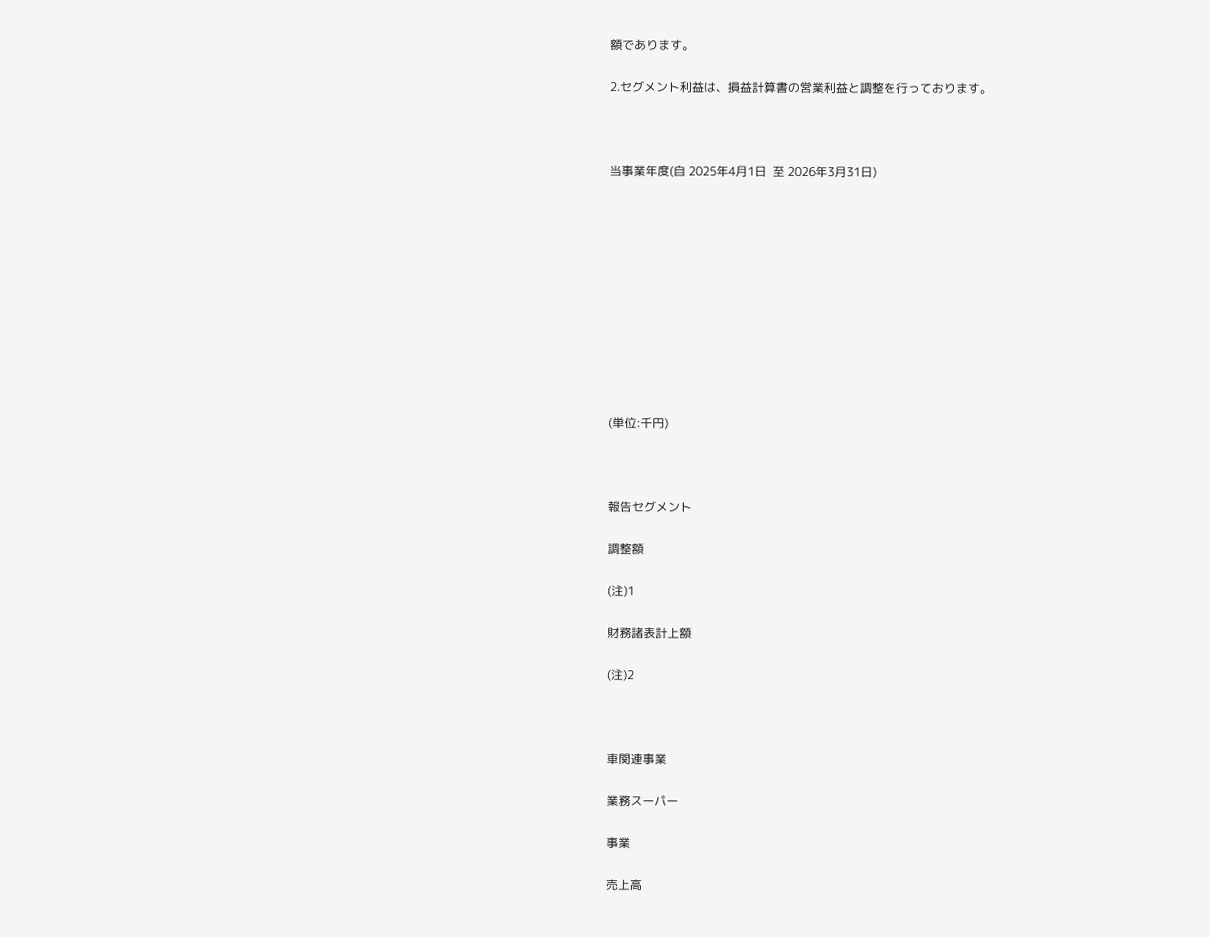額であります。

2.セグメント利益は、損益計算書の営業利益と調整を行っております。



当事業年度(自 2025年4月1日  至 2026年3月31日)











(単位:千円)



報告セグメント

調整額

(注)1

財務諸表計上額

(注)2



車関連事業

業務スーパー

事業

売上高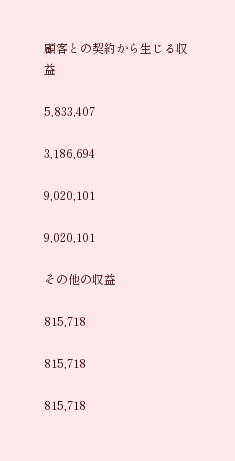顧客との契約から生じる収益

5,833,407

3,186,694

9,020,101

9,020,101

その他の収益

815,718

815,718

815,718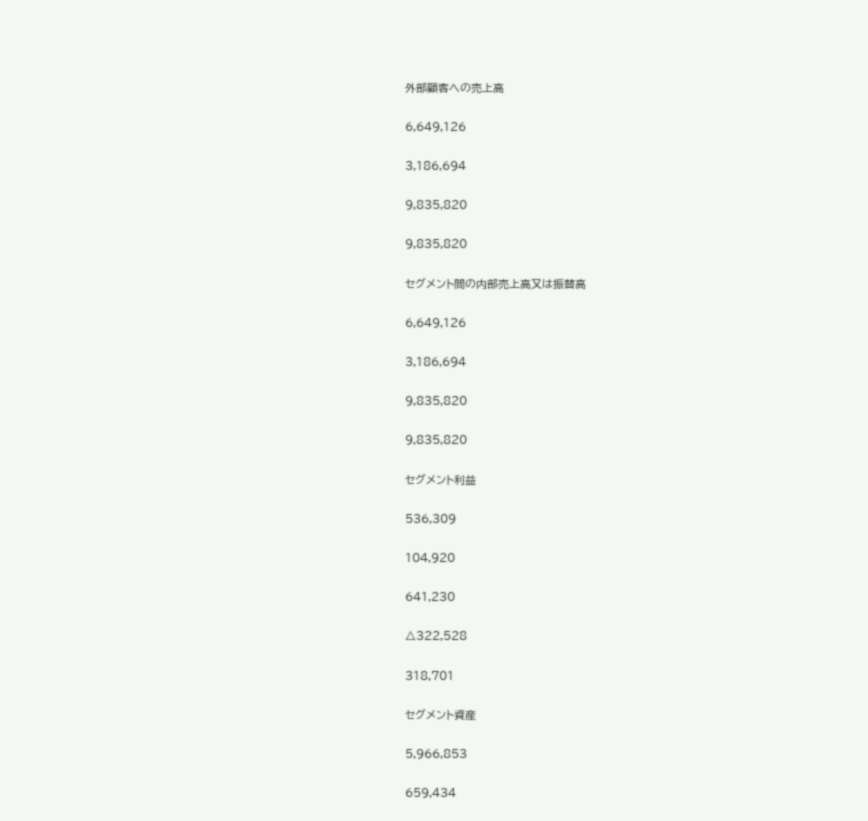外部顧客への売上高

6,649,126

3,186,694

9,835,820

9,835,820

セグメント間の内部売上高又は振替高

6,649,126

3,186,694

9,835,820

9,835,820

セグメント利益

536,309

104,920

641,230

△322,528

318,701

セグメント資産

5,966,853

659,434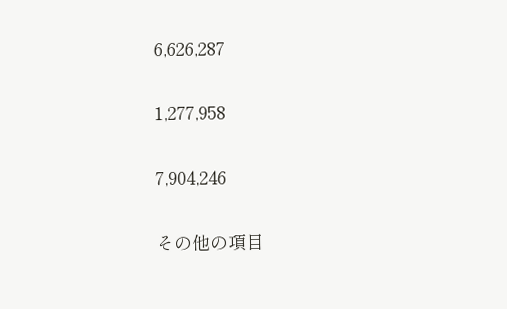6,626,287

1,277,958

7,904,246

その他の項目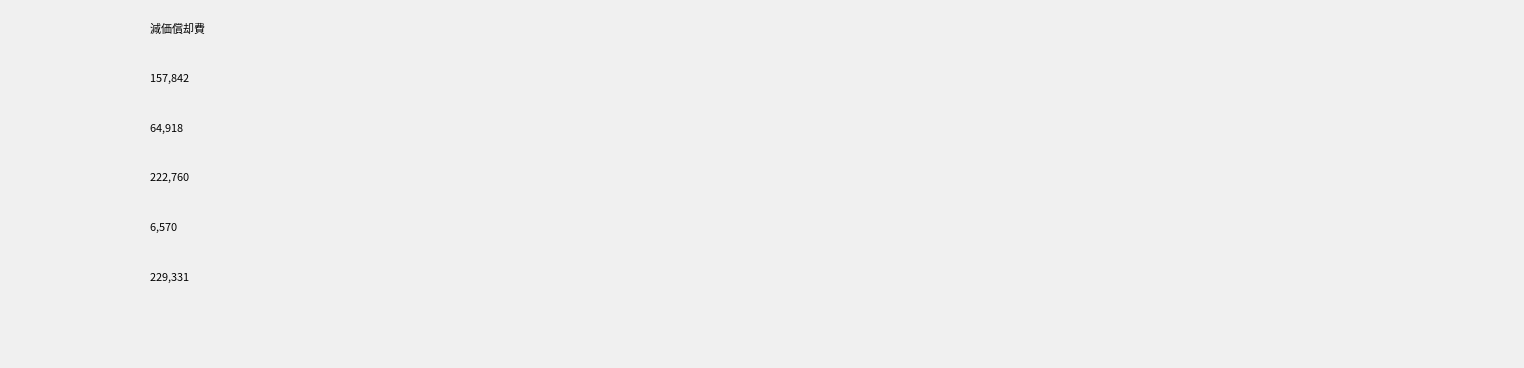減価償却費

157,842

64,918

222,760

6,570

229,331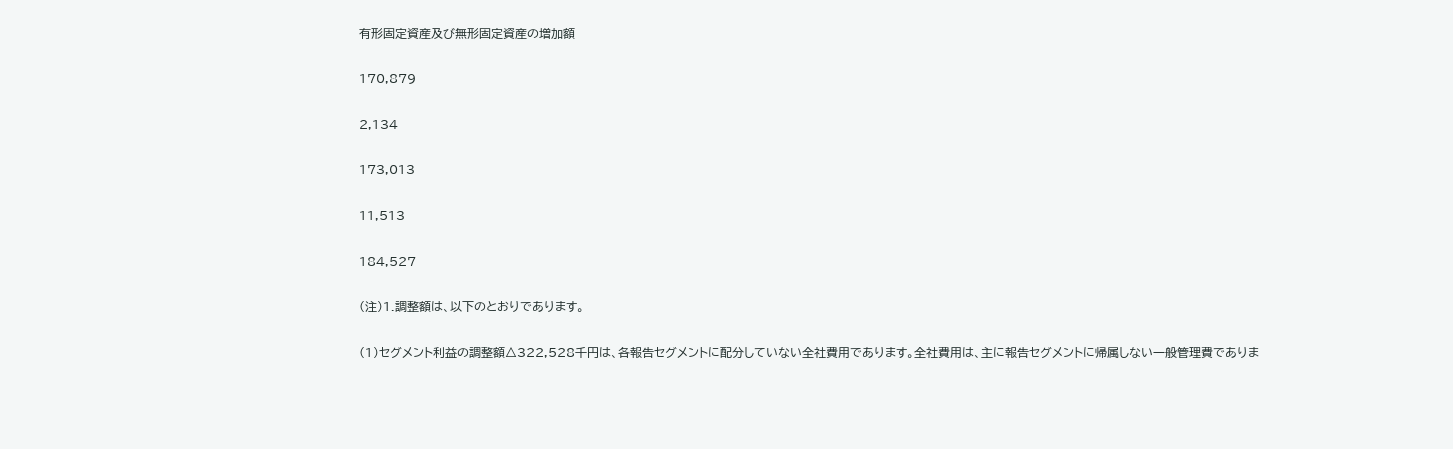有形固定資産及び無形固定資産の増加額

170,879

2,134

173,013

11,513

184,527

(注)1.調整額は、以下のとおりであります。

(1)セグメント利益の調整額△322,528千円は、各報告セグメントに配分していない全社費用であります。全社費用は、主に報告セグメントに帰属しない一般管理費でありま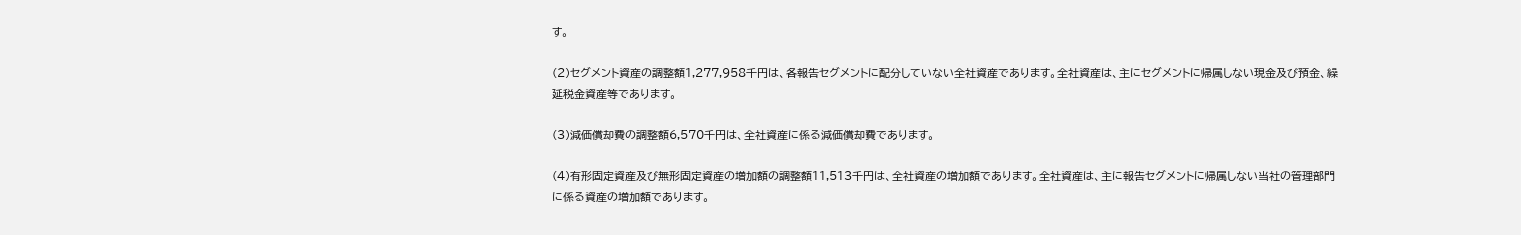す。

(2)セグメント資産の調整額1,277,958千円は、各報告セグメントに配分していない全社資産であります。全社資産は、主にセグメントに帰属しない現金及び預金、繰延税金資産等であります。

(3)減価償却費の調整額6,570千円は、全社資産に係る減価償却費であります。

(4)有形固定資産及び無形固定資産の増加額の調整額11,513千円は、全社資産の増加額であります。全社資産は、主に報告セグメントに帰属しない当社の管理部門に係る資産の増加額であります。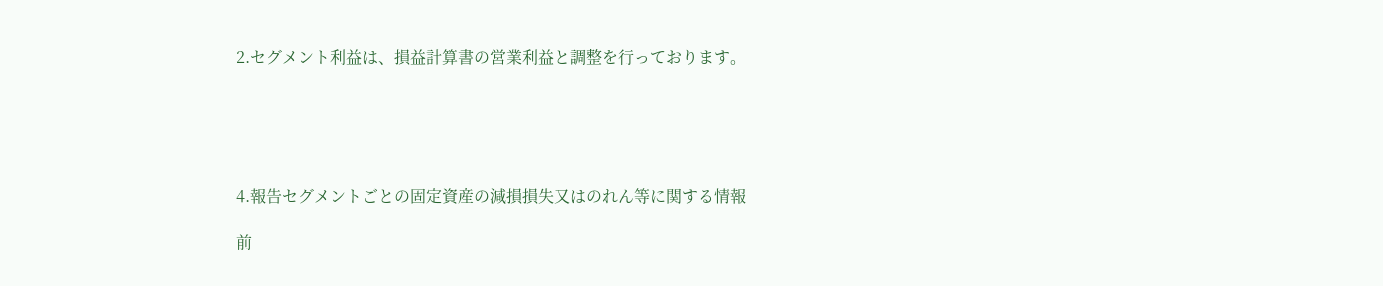2.セグメント利益は、損益計算書の営業利益と調整を行っております。





4.報告セグメントごとの固定資産の減損損失又はのれん等に関する情報

前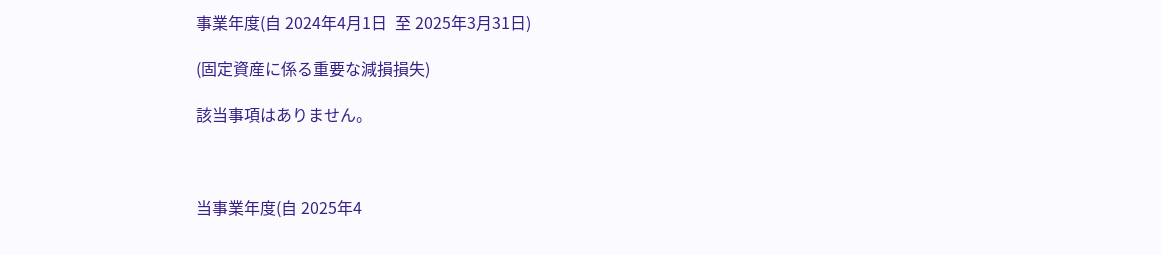事業年度(自 2024年4月1日  至 2025年3月31日)

(固定資産に係る重要な減損損失)

該当事項はありません。



当事業年度(自 2025年4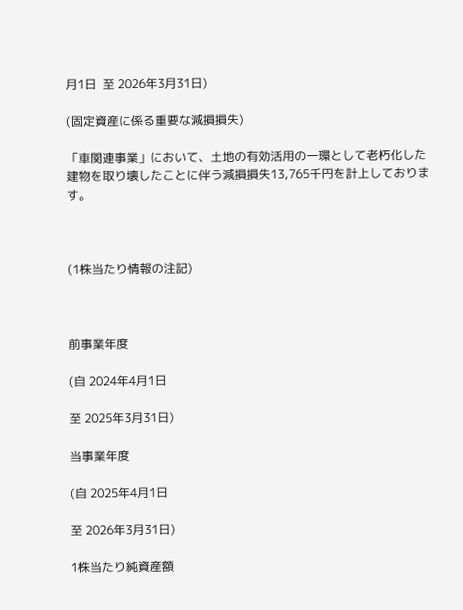月1日  至 2026年3月31日)

(固定資産に係る重要な減損損失)

「車関連事業」において、土地の有効活用の一環として老朽化した建物を取り壊したことに伴う減損損失13,765千円を計上しております。



(1株当たり情報の注記)



前事業年度

(自 2024年4月1日

至 2025年3月31日)

当事業年度

(自 2025年4月1日

至 2026年3月31日)

1株当たり純資産額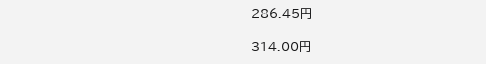286.45円

314.00円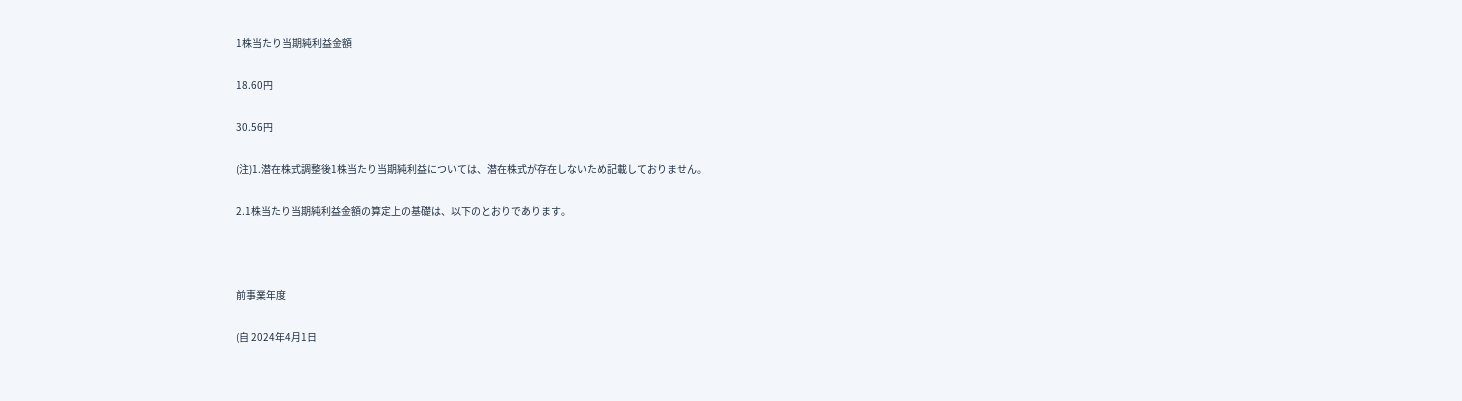1株当たり当期純利益金額

18.60円

30.56円

(注)1.潜在株式調整後1株当たり当期純利益については、潜在株式が存在しないため記載しておりません。

2.1株当たり当期純利益金額の算定上の基礎は、以下のとおりであります。



前事業年度

(自 2024年4月1日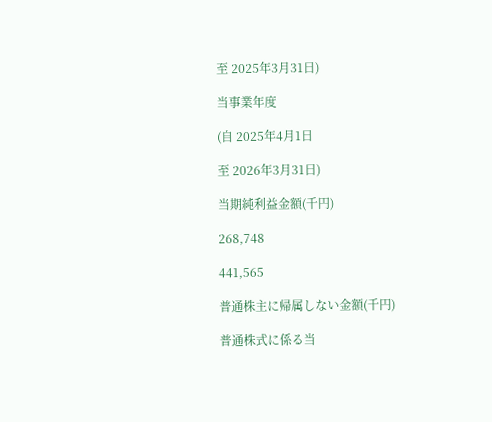至 2025年3月31日)

当事業年度

(自 2025年4月1日

至 2026年3月31日)

当期純利益金額(千円)

268,748

441,565

普通株主に帰属しない金額(千円)

普通株式に係る当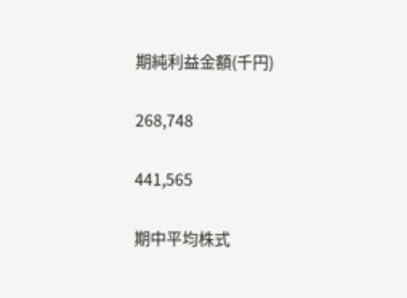期純利益金額(千円)

268,748

441,565

期中平均株式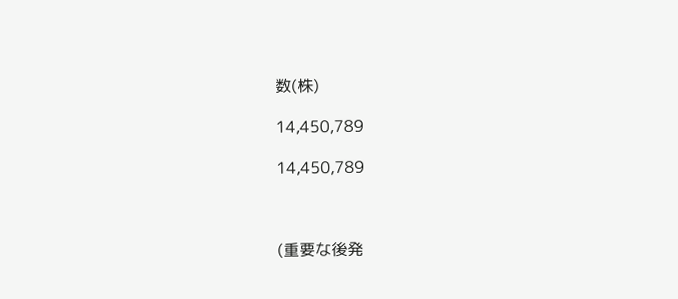数(株)

14,450,789

14,450,789



(重要な後発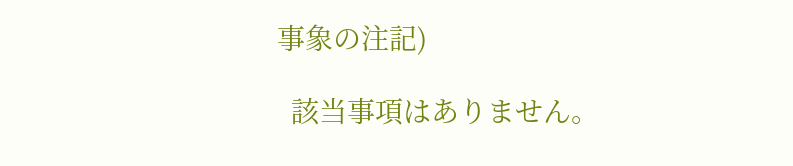事象の注記)

  該当事項はありません。